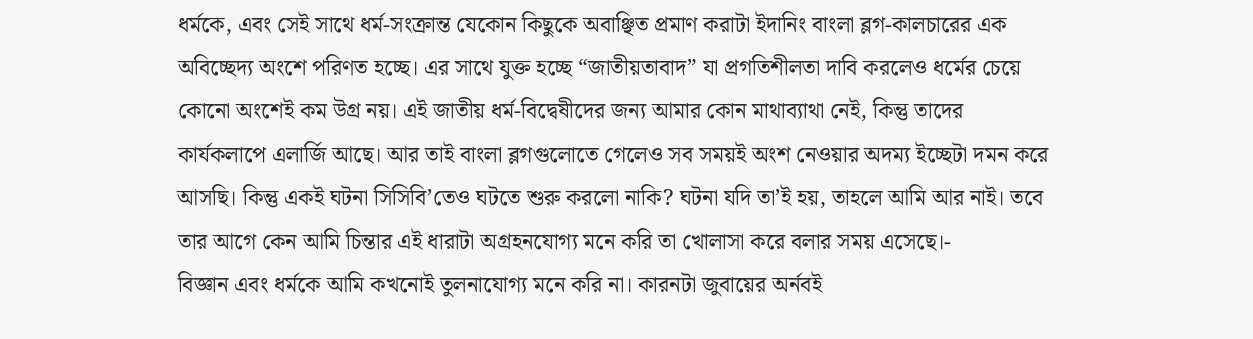ধর্মকে, এবং সেই সাথে ধর্ম-সংক্রান্ত যেকোন কিছুকে অবাঞ্ছিত প্রমাণ করাটা ইদানিং বাংলা ব্লগ-কালচারের এক অবিচ্ছেদ্য অংশে পরিণত হচ্ছে। এর সাথে যুক্ত হচ্ছে “জাতীয়তাবাদ” যা প্রগতিশীলতা দাবি করলেও ধর্মের চেয়ে কোনো অংশেই কম উগ্র নয়। এই জাতীয় ধর্ম-বিদ্বেষীদের জন্য আমার কোন মাথাব্যাথা নেই, কিন্তু তাদের কার্যকলাপে এলার্জি আছে। আর তাই বাংলা ব্লগগুলোতে গেলেও সব সময়ই অংশ নেওয়ার অদম্য ইচ্ছেটা দমন করে আসছি। কিন্তু একই ঘটনা সিসিবি’তেও ঘটতে শুরু করলো নাকি? ঘটনা যদি তা’ই হয়, তাহলে আমি আর নাই। তবে তার আগে কেন আমি চিন্তার এই ধারাটা অগ্রহনযোগ্য মনে করি তা খোলাসা করে বলার সময় এসেছে।-
বিজ্ঞান এবং ধর্মকে আমি কখনোই তুলনাযোগ্য মনে করি না। কারনটা জুবায়ের অর্নবই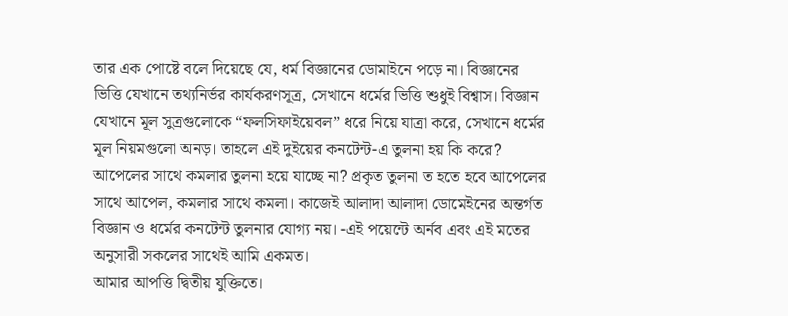তার এক পোষ্টে বলে দিয়েছে যে, ধর্ম বিজ্ঞানের ডোমাইনে পড়ে না। বিজ্ঞানের ভিত্তি যেখানে তথ্যনির্ভর কার্যকরণসূত্র, সেখানে ধর্মের ভিত্তি শুধুই বিশ্বাস। বিজ্ঞান যেখানে মূল সুত্রগুলোকে “ফলসিফাইয়েবল” ধরে নিয়ে যাত্রা করে, সেখানে ধর্মের মূল নিয়মগুলো অনড়। তাহলে এই দুইয়ের কনটেন্ট-এ তুলনা হয় কি করে? আপেলের সাথে কমলার তুলনা হয়ে যাচ্ছে না? প্রকৃত তুলনা ত হতে হবে আপেলের সাথে আপেল, কমলার সাথে কমলা। কাজেই আলাদা আলাদা ডোমেইনের অন্তর্গত বিজ্ঞান ও ধর্মের কনটেন্ট তুলনার যোগ্য নয়। -এই পয়েন্টে অর্নব এবং এই মতের অনুসারী সকলের সাথেই আমি একমত।
আমার আপত্তি দ্বিতীয় যুক্তিতে।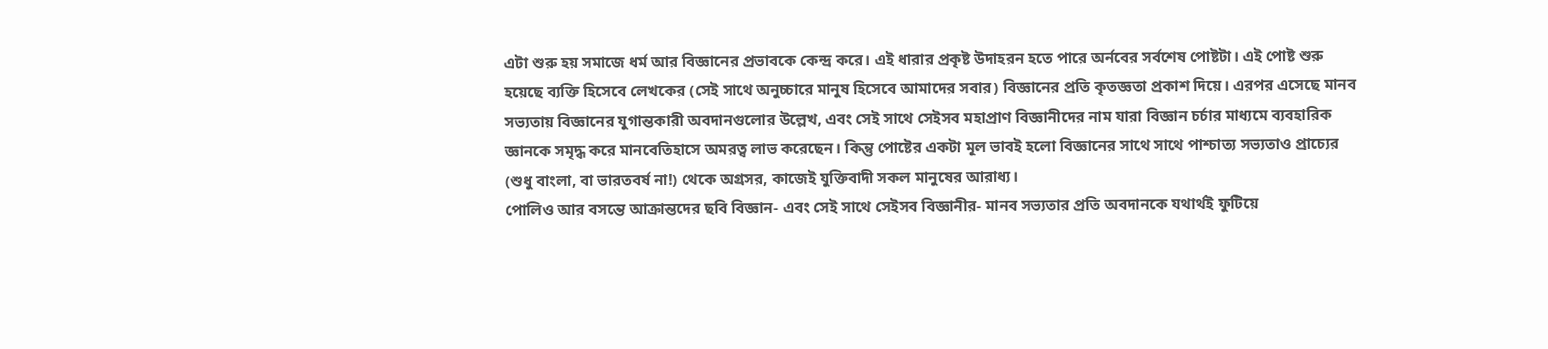এটা শুরু হয় সমাজে ধর্ম আর বিজ্ঞানের প্রভাবকে কেন্দ্র করে। এই ধারার প্রকৃষ্ট উদাহরন হতে পারে অর্নবের সর্বশেষ পোষ্টটা। এই পোষ্ট শুরু হয়েছে ব্যক্তি হিসেবে লেখকের (সেই সাথে অনুচ্চারে মানুষ হিসেবে আমাদের সবার) বিজ্ঞানের প্রতি কৃতজ্ঞতা প্রকাশ দিয়ে। এরপর এসেছে মানব সভ্যতায় বিজ্ঞানের যুগান্তকারী অবদানগুলোর উল্লেখ, এবং সেই সাথে সেইসব মহাপ্রাণ বিজ্ঞানীদের নাম যারা বিজ্ঞান চর্চার মাধ্যমে ব্যবহারিক জ্ঞানকে সমৃদ্ধ করে মানবেতিহাসে অমরত্ব লাভ করেছেন। কিন্তু পোষ্টের একটা মূল ভাবই হলো বিজ্ঞানের সাথে সাথে পাশ্চাত্য সভ্যতাও প্রাচ্যের (শুধু বাংলা, বা ভারতবর্ষ না!) থেকে অগ্রসর, কাজেই যুক্তিবাদী সকল মানুষের আরাধ্য।
পোলিও আর বসন্তে আক্রান্তদের ছবি বিজ্ঞান- এবং সেই সাথে সেইসব বিজ্ঞানীর- মানব সভ্যতার প্রতি অবদানকে যথার্থই ফুটিয়ে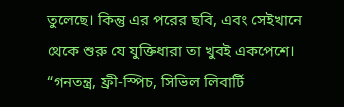তুলেছে। কিন্তু এর পরের ছবি, এবং সেইখানে থেকে শুরু যে যুক্তিধারা তা খুবই একপেশে। “গনতন্ত্র, ফ্রী-স্পিচ, সিভিল লিবার্টি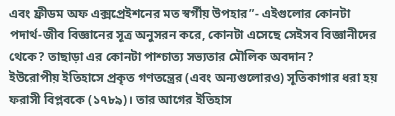এবং ফ্রীডম অফ এক্সপ্রেইশনের মত স্বর্গীয় উপহার”- এইগুলোর কোনটা পদার্থ-জীব বিজ্ঞানের সূত্র অনুসরন করে, কোনটা এসেছে সেইসব বিজ্ঞানীদের থেকে? তাছাড়া এর কোনটা পাশ্চাত্য সভ্যতার মৌলিক অবদান?
ইউরোপীয় ইতিহাসে প্রকৃত গণতন্ত্রের (এবং অন্যগুলোরও) সূতিকাগার ধরা হয় ফরাসী বিপ্লবকে (১৭৮৯)। তার আগের ইতিহাস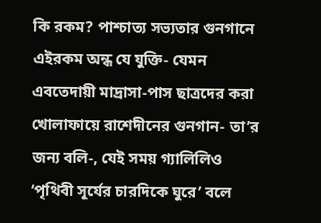কি রকম? পাশ্চাত্য সভ্যতার গুনগানে এইরকম অন্ধ যে যুক্তি- যেমন এবতেদায়ী মাদ্রাসা-পাস ছাত্রদের করা খোলাফায়ে রাশেদীনের গুনগান- তা’র জন্য বলি-, যেই সময় গ্যালিলিও ‘পৃথিবী সূর্যের চারদিকে ঘুরে’ বলে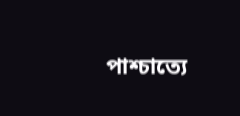পাশ্চাত্যে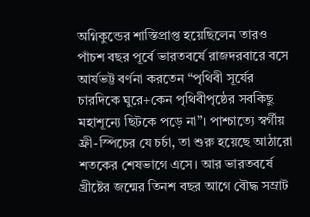অগ্নিকুন্ডের শাস্তিপ্রাপ্ত হয়েছিলেন তারও পাঁচশ বছর পূর্বে ভারতবর্ষে রাজদরবারে বসে আর্যভট্ট বর্ণনা করতেন “পৃথিবী সূর্যের চারদিকে ঘুরে+কেন পৃথিবীপৃষ্ঠের সবকিছু মহাশূন্যে ছিটকে পড়ে না”। পাশ্চাত্যে স্বর্গীয় ফ্রী-স্পিচের যে চর্চা, তা শুরু হয়েছে আঠারো শতকের শেষভাগে এসে। আর ভারতবর্ষে খ্রীষ্টের জন্মের তিনশ বছর আগে বৌদ্ধ সম্রাট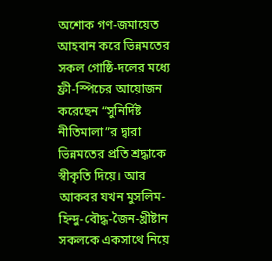অশোক গণ-জমায়েত আহবান করে ভিন্নমতের সকল গোষ্ঠি-দলের মধ্যে ফ্রী-স্পিচের আয়োজন করেছেন “সুনির্দিষ্ট নীতিমালা”র দ্বারা ভিন্নমতের প্রতি শ্রদ্ধাকে স্বীকৃতি দিয়ে। আর আকবর যখন মুসলিম-হিন্দু-বৌদ্ধ-জৈন-খ্রীষ্টান সকলকে একসাথে নিয়ে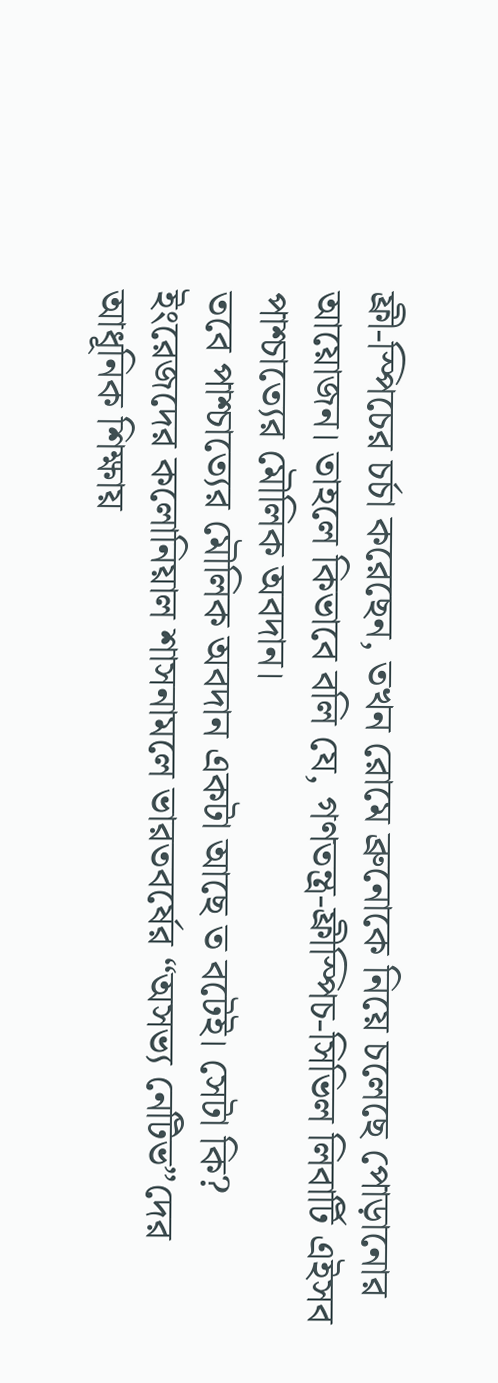ফ্রী-স্পিচের চর্চা করেছেন, তখন রোমে ব্রুনোকে নিয়ে চলেছে পোড়ানোর আয়োজন। তাহলে কিভাবে বলি যে, গণতন্ত্র-ফ্রীস্পিচ-সিভিল লিবার্টি এইসব পাশ্চাত্যের মৌলিক অবদান।
তবে পাশ্চাত্যের মৌলিক অবদান একটা আছে ত বটেই। সেটা কি? ইংরেজদের কলোনিয়াল শাসনামলে ভারতবর্ষের “অসভ্য নেটিভ”দের আধূনিক শিক্ষায়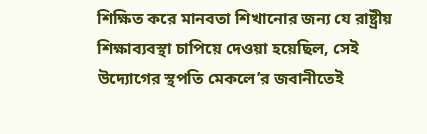শিক্ষিত করে মানবতা শিখানোর জন্য যে রাষ্ট্রীয় শিক্ষাব্যবস্থা চাপিয়ে দেওয়া হয়েছিল, সেই উদ্যোগের স্থপতি মেকলে’র জবানীতেই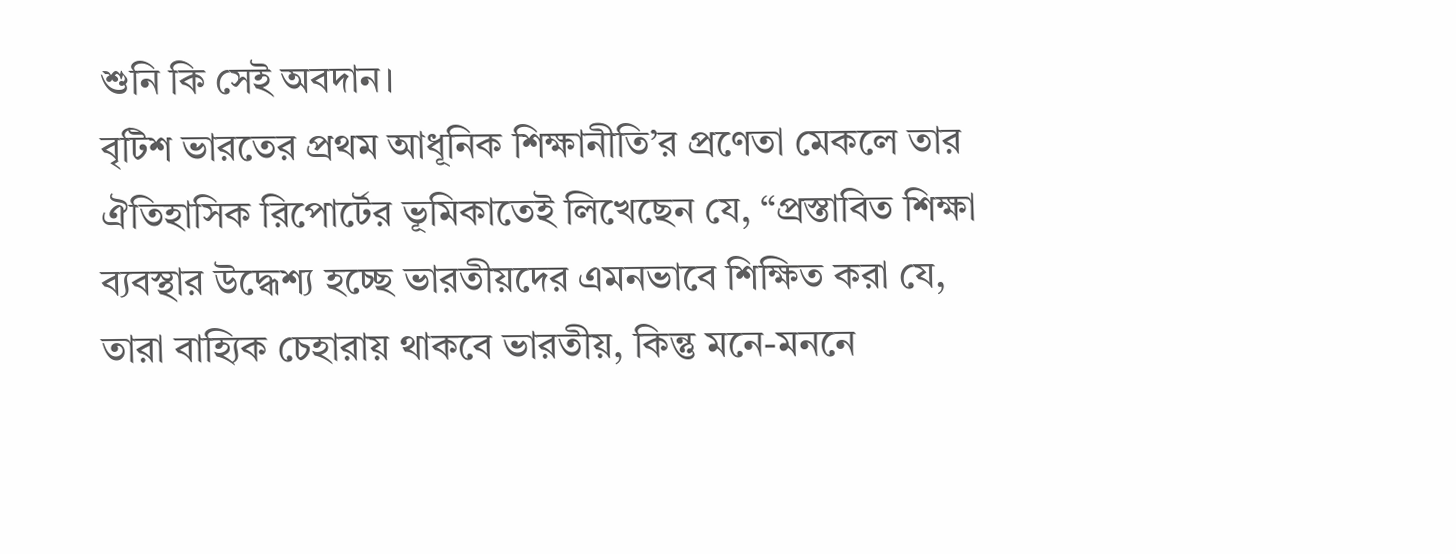শুনি কি সেই অবদান।
বৃটিশ ভারতের প্রথম আধূনিক শিক্ষানীতি’র প্রণেতা মেকলে তার ঐতিহাসিক রিপোর্টের ভূমিকাতেই লিখেছেন যে, “প্রস্তাবিত শিক্ষা ব্যবস্থার উদ্ধেশ্য হচ্ছে ভারতীয়দের এমনভাবে শিক্ষিত করা যে, তারা বাহ্যিক চেহারায় থাকবে ভারতীয়, কিন্তু মনে-মননে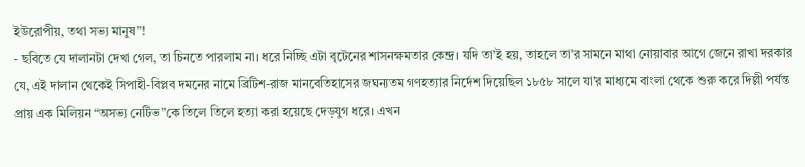ইউরোপীয়, তথা সভ্য মানুষ”!
- ছবিতে যে দালানটা দেখা গেল, তা চিনতে পারলাম না। ধরে নিচ্ছি এটা বৃটেনের শাসনক্ষমতার কেন্দ্র। যদি তা’ই হয়, তাহলে তা’র সামনে মাথা নোয়াবার আগে জেনে রাখা দরকার যে, এই দালান থেকেই সিপাহী-বিপ্লব দমনের নামে ব্রিটিশ-রাজ মানবেতিহাসের জঘন্যতম গণহত্যার নির্দেশ দিয়েছিল ১৮৫৮ সালে যা’র মাধ্যমে বাংলা থেকে শুরু করে দিল্লী পর্যন্ত প্রায় এক মিলিয়ন “অসভ্য নেটিভ”কে তিলে তিলে হত্যা করা হয়েছে দেড়যুগ ধরে। এখন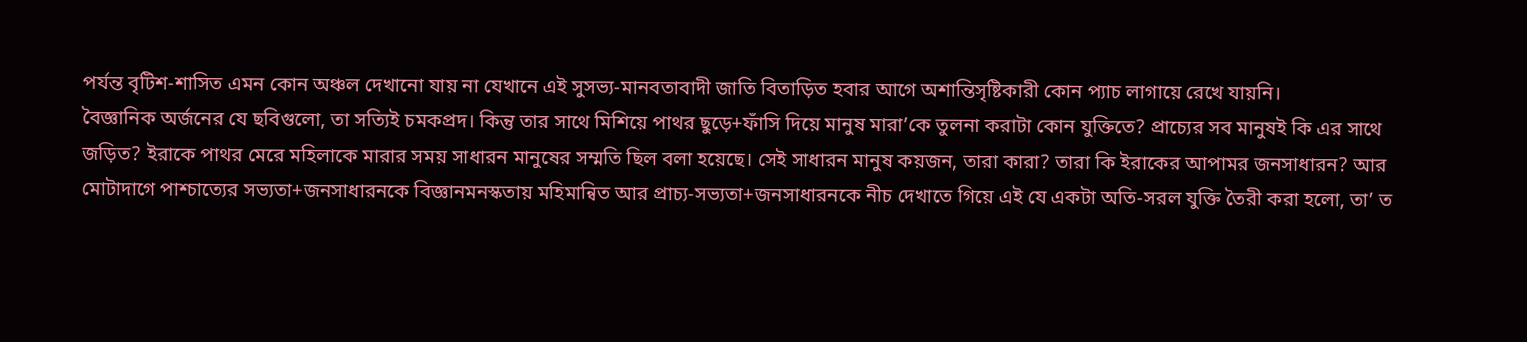পর্যন্ত বৃটিশ-শাসিত এমন কোন অঞ্চল দেখানো যায় না যেখানে এই সুসভ্য-মানবতাবাদী জাতি বিতাড়িত হবার আগে অশান্তিসৃষ্টিকারী কোন প্যাচ লাগায়ে রেখে যায়নি।
বৈজ্ঞানিক অর্জনের যে ছবিগুলো, তা সত্যিই চমকপ্রদ। কিন্তু তার সাথে মিশিয়ে পাথর ছুড়ে+ফাঁসি দিয়ে মানুষ মারা’কে তুলনা করাটা কোন যুক্তিতে? প্রাচ্যের সব মানুষই কি এর সাথে জড়িত? ইরাকে পাথর মেরে মহিলাকে মারার সময় সাধারন মানুষের সম্মতি ছিল বলা হয়েছে। সেই সাধারন মানুষ কয়জন, তারা কারা? তারা কি ইরাকের আপামর জনসাধারন? আর মোটাদাগে পাশ্চাত্যের সভ্যতা+জনসাধারনকে বিজ্ঞানমনস্কতায় মহিমান্বিত আর প্রাচ্য-সভ্যতা+জনসাধারনকে নীচ দেখাতে গিয়ে এই যে একটা অতি-সরল যুক্তি তৈরী করা হলো, তা’ ত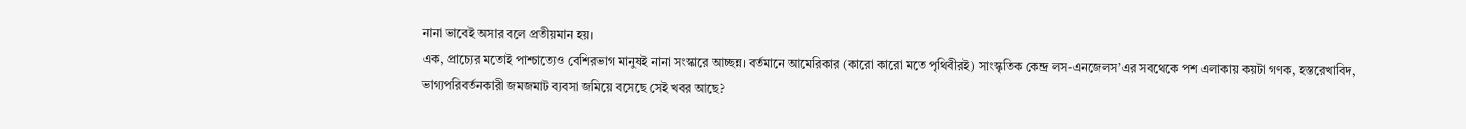নানা ভাবেই অসার বলে প্রতীয়মান হয়।
এক, প্রাচ্যের মতোই পাশ্চাত্যেও বেশিরভাগ মানুষই নানা সংস্কারে আচ্ছন্ন। বর্তমানে আমেরিকার (কারো কারো মতে পৃথিবীরই) সাংস্কৃতিক কেন্দ্র লস-এনজেলস’এর সবথেকে পশ এলাকায় কয়টা গণক, হস্তরেখাবিদ, ভাগ্যপরিবর্তনকারী জমজমাট ব্যবসা জমিয়ে বসেছে সেই খবর আছে?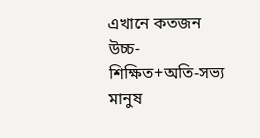এখানে কতজন উচ্চ-শিক্ষিত+অতি-সভ্য মানুষ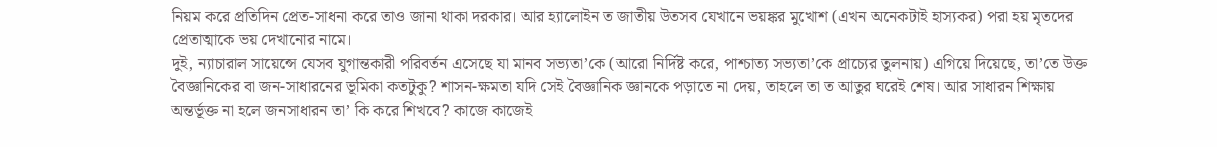নিয়ম করে প্রতিদিন প্রেত-সাধনা করে তাও জানা থাকা দরকার। আর হ্যালোইন ত জাতীয় উতসব যেখানে ভয়ঙ্কর মুখোশ (এখন অনেকটাই হাস্যকর) পরা হয় মৃতদের প্রেতাত্মাকে ভয় দেখানোর নামে।
দুই, ন্যাচারাল সায়েন্সে যেসব যুগান্তকারী পরিবর্তন এসেছে যা মানব সভ্যতা’কে (আরো নির্দিষ্ট করে, পাশ্চাত্য সভ্যতা’কে প্রাচ্যের তুলনায়) এগিয়ে দিয়েছে, তা’তে উক্ত বৈজ্ঞানিকের বা জন-সাধারনের ভূমিকা কতটুকু? শাসন-ক্ষমতা যদি সেই বৈজ্ঞানিক জ্ঞানকে পড়াতে না দেয়, তাহলে তা ত আতুর ঘরেই শেষ। আর সাধারন শিক্ষায় অন্তর্ভূক্ত না হলে জনসাধারন তা’ কি করে শিখবে? কাজে কাজেই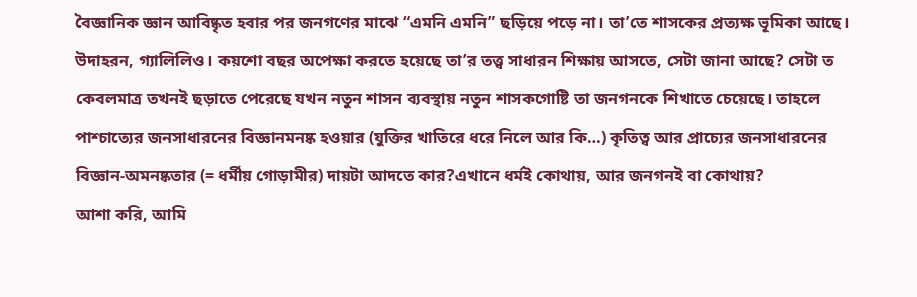বৈজ্ঞানিক জ্ঞান আবিষ্কৃত হবার পর জনগণের মাঝে “এমনি এমনি” ছড়িয়ে পড়ে না। তা’তে শাসকের প্রত্যক্ষ ভূমিকা আছে। উদাহরন, গ্যালিলিও। কয়শো বছর অপেক্ষা করতে হয়েছে তা’র তত্ত্ব সাধারন শিক্ষায় আসতে, সেটা জানা আছে? সেটা ত কেবলমাত্র তখনই ছড়াতে পেরেছে যখন নতুন শাসন ব্যবস্থায় নতুন শাসকগোষ্টি তা জনগনকে শিখাতে চেয়েছে। তাহলে পাশ্চাত্যের জনসাধারনের বিজ্ঞানমনষ্ক হওয়ার (যুক্তির খাতিরে ধরে নিলে আর কি…) কৃতিত্ব আর প্রাচ্যের জনসাধারনের বিজ্ঞান-অমনষ্কতার (= ধর্মীয় গোড়ামীর) দায়টা আদতে কার?এখানে ধর্মই কোথায়, আর জনগনই বা কোথায়?
আশা করি, আমি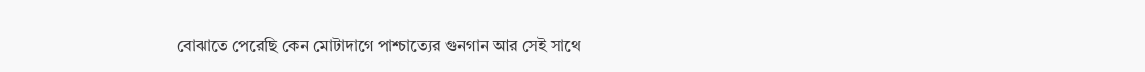বোঝাতে পেরেছি কেন মোটাদাগে পাশ্চাত্যের গুনগান আর সেই সাথে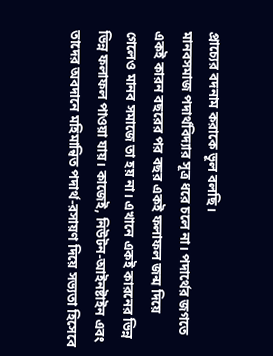প্রাচ্যের বদনাম করাকে ভূল বলছি।
মানবসমাজ পদার্থবিদ্যার সূত্র ধরে চলে না। পদার্থের জগতে একই কারন বছরের পর বছর একই ফলাফল জন্ম দিয়ে গেলেও মানব সমাজে তা হয় না। এখানে একই কারনের ভিন্ন ভিন্ন ফলাফল পাওয়া যায়। কাজেই, নিউটন-আইনষ্টাইন এবং তাদের অবদানে মহিমান্বিত পদার্থ-রসায়ণ দিয়ে সভ্যতা হিসেবে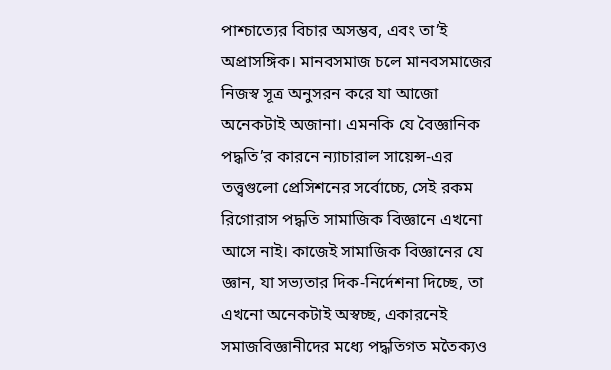পাশ্চাত্যের বিচার অসম্ভব, এবং তা’ই অপ্রাসঙ্গিক। মানবসমাজ চলে মানবসমাজের নিজস্ব সূত্র অনুসরন করে যা আজো অনেকটাই অজানা। এমনকি যে বৈজ্ঞানিক পদ্ধতি’র কারনে ন্যাচারাল সায়েন্স-এর তত্ত্বগুলো প্রেসিশনের সর্বোচ্চে, সেই রকম রিগোরাস পদ্ধতি সামাজিক বিজ্ঞানে এখনো আসে নাই। কাজেই সামাজিক বিজ্ঞানের যে জ্ঞান, যা সভ্যতার দিক-নির্দেশনা দিচ্ছে, তা এখনো অনেকটাই অস্বচ্ছ, একারনেই সমাজবিজ্ঞানীদের মধ্যে পদ্ধতিগত মতৈক্যও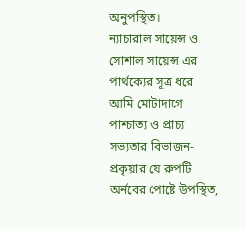অনুপস্থিত।
ন্যাচারাল সায়েন্স ও সোশাল সায়েন্স এর পার্থক্যের সূত্র ধরে আমি মোটাদাগে পাশ্চাত্য ও প্রাচ্য সভ্যতার বিভাজন-প্রকৃয়ার যে রুপটি অর্নবের পোষ্টে উপস্থিত,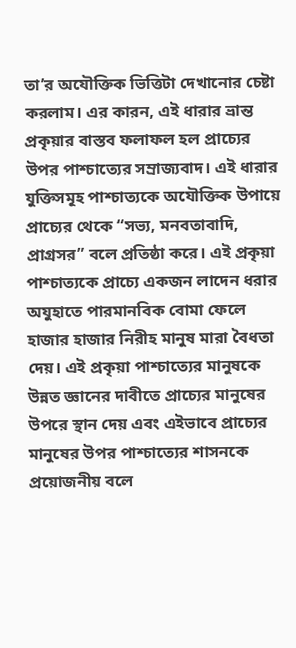তা’র অযৌক্তিক ভিত্তিটা দেখানোর চেষ্টা করলাম। এর কারন, এই ধারার ভ্রান্ত প্রকৃয়ার বাস্তব ফলাফল হল প্রাচ্যের উপর পাশ্চাত্যের সম্রাজ্যবাদ। এই ধারার যুক্তিসমূহ পাশ্চাত্যকে অযৌক্তিক উপায়ে প্রাচ্যের থেকে “সভ্য, মনবতাবাদি, প্রাগ্রসর” বলে প্রতিষ্ঠা করে। এই প্রকৃয়া পাশ্চাত্যকে প্রাচ্যে একজন লাদেন ধরার অযুহাতে পারমানবিক বোমা ফেলে হাজার হাজার নিরীহ মানুষ মারা বৈধতা দেয়। এই প্রকৃয়া পাশ্চাত্যের মানুষকে উন্নত জ্ঞানের দাবীতে প্রাচ্যের মানুষের উপরে স্থান দেয় এবং এইভাবে প্রাচ্যের মানুষের উপর পাশ্চাত্যের শাসনকে প্রয়োজনীয় বলে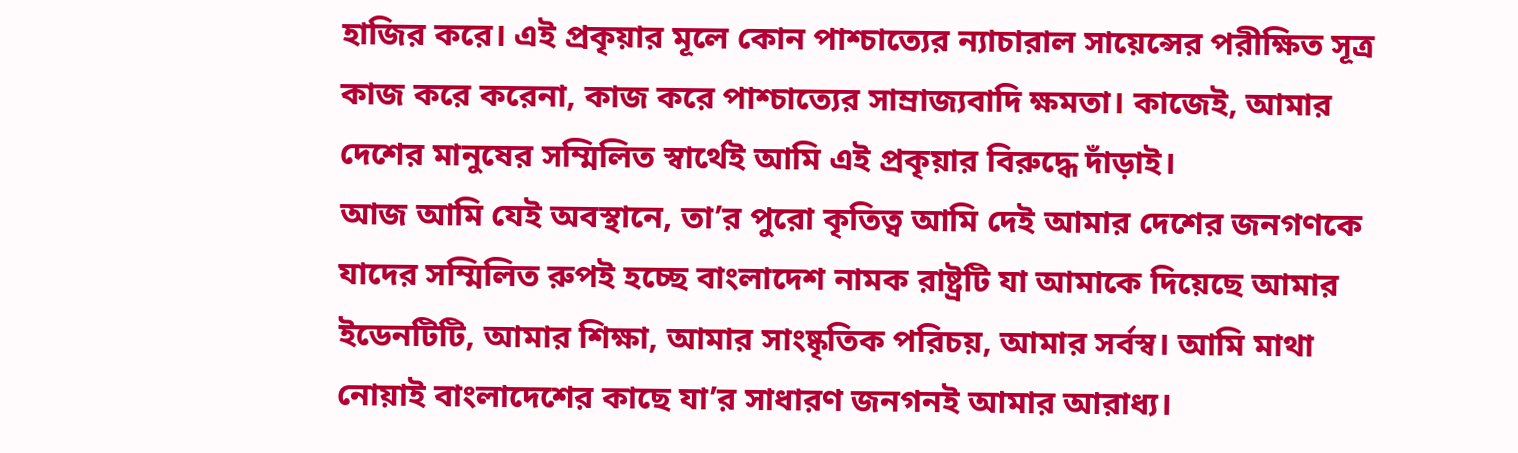হাজির করে। এই প্রকৃয়ার মূলে কোন পাশ্চাত্যের ন্যাচারাল সায়েন্সের পরীক্ষিত সূত্র কাজ করে করেনা, কাজ করে পাশ্চাত্যের সাম্রাজ্যবাদি ক্ষমতা। কাজেই, আমার দেশের মানুষের সম্মিলিত স্বার্থেই আমি এই প্রকৃয়ার বিরুদ্ধে দাঁড়াই।
আজ আমি যেই অবস্থানে, তা’র পুরো কৃতিত্ব আমি দেই আমার দেশের জনগণকে যাদের সম্মিলিত রুপই হচ্ছে বাংলাদেশ নামক রাষ্ট্রটি যা আমাকে দিয়েছে আমার ইডেনটিটি, আমার শিক্ষা, আমার সাংষ্কৃতিক পরিচয়, আমার সর্বস্ব। আমি মাথা নোয়াই বাংলাদেশের কাছে যা’র সাধারণ জনগনই আমার আরাধ্য।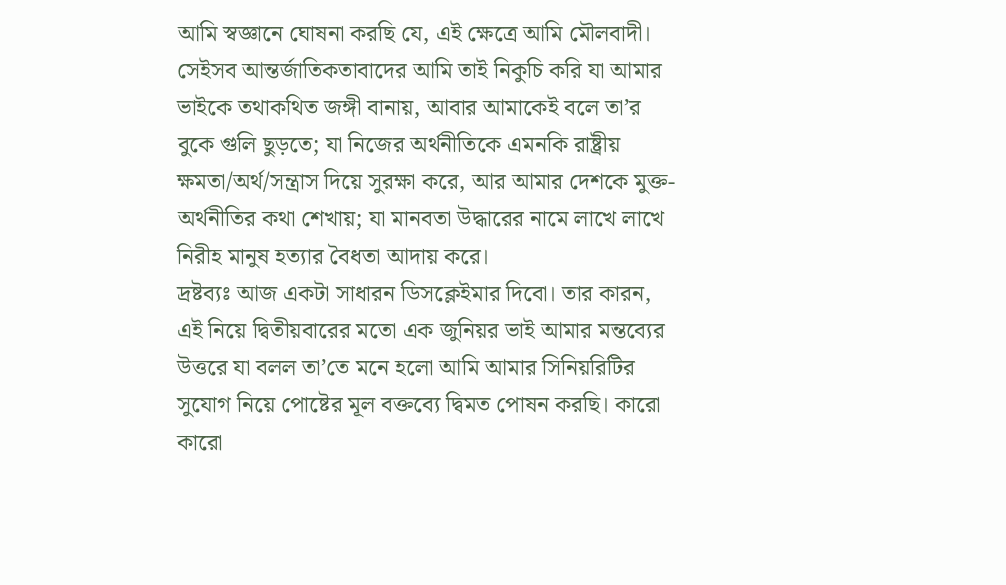আমি স্বজ্ঞানে ঘোষনা করছি যে, এই ক্ষেত্রে আমি মৌলবাদী। সেইসব আন্তর্জাতিকতাবাদের আমি তাই নিকুচি করি যা আমার ভাইকে তথাকথিত জঙ্গী বানায়, আবার আমাকেই বলে তা’র বুকে গুলি ছুড়তে; যা নিজের অর্থনীতিকে এমনকি রাষ্ট্রীয় ক্ষমতা/অর্থ/সন্ত্রাস দিয়ে সুরক্ষা করে, আর আমার দেশকে মুক্ত-অর্থনীতির কথা শেখায়; যা মানবতা উদ্ধারের নামে লাখে লাখে নিরীহ মানুষ হত্যার বৈধতা আদায় করে।
দ্রষ্টব্যঃ আজ একটা সাধারন ডিসক্লেইমার দিবো। তার কারন, এই নিয়ে দ্বিতীয়বারের মতো এক জুনিয়র ভাই আমার মন্তব্যের উত্তরে যা বলল তা’তে মনে হলো আমি আমার সিনিয়রিটির সুযোগ নিয়ে পোষ্টের মূল বক্তব্যে দ্বিমত পোষন করছি। কারো কারো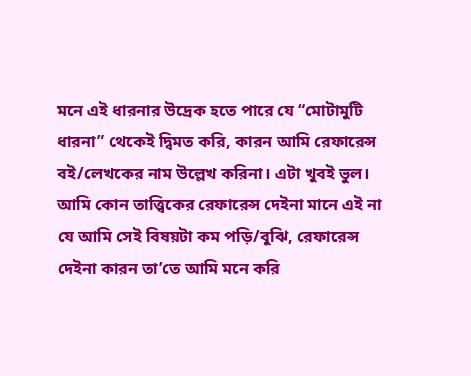মনে এই ধারনার উদ্রেক হতে পারে যে “মোটামুটি ধারনা” থেকেই দ্বিমত করি, কারন আমি রেফারেন্স বই/লেখকের নাম উল্লেখ করিনা। এটা খুবই ভুল। আমি কোন তাত্ত্বিকের রেফারেন্স দেইনা মানে এই না যে আমি সেই বিষয়টা কম পড়ি/বুঝি, রেফারেন্স দেইনা কারন তা’তে আমি মনে করি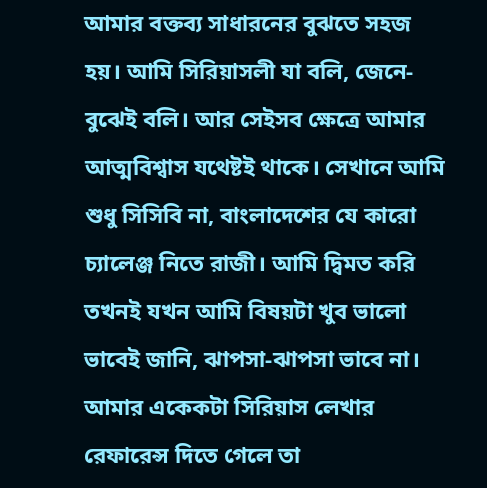আমার বক্তব্য সাধারনের বুঝতে সহজ হয়। আমি সিরিয়াসলী যা বলি, জেনে-বুঝেই বলি। আর সেইসব ক্ষেত্রে আমার আত্মবিশ্বাস যথেষ্টই থাকে। সেখানে আমি শুধু সিসিবি না, বাংলাদেশের যে কারো চ্যালেঞ্জ নিতে রাজী। আমি দ্বিমত করি তখনই যখন আমি বিষয়টা খুব ভালো ভাবেই জানি, ঝাপসা-ঝাপসা ভাবে না। আমার একেকটা সিরিয়াস লেখার রেফারেন্স দিতে গেলে তা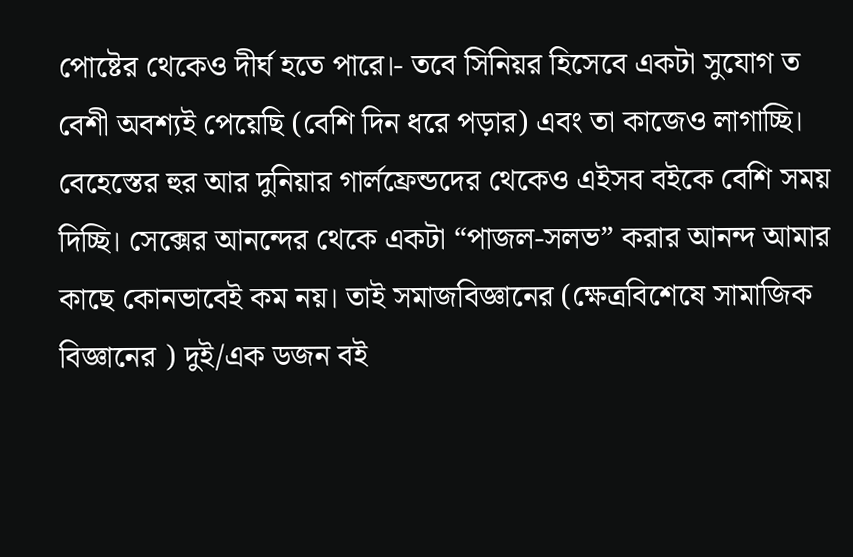পোষ্টের থেকেও দীর্ঘ হতে পারে।- তবে সিনিয়র হিসেবে একটা সুযোগ ত বেশী অবশ্যই পেয়েছি (বেশি দিন ধরে পড়ার) এবং তা কাজেও লাগাচ্ছি। বেহেস্তের হুর আর দুনিয়ার গার্লফ্রেন্ডদের থেকেও এইসব বইকে বেশি সময় দিচ্ছি। সেক্সের আনন্দের থেকে একটা “পাজল-সলভ” করার আনন্দ আমার কাছে কোনভাবেই কম নয়। তাই সমাজবিজ্ঞানের (ক্ষেত্রবিশেষে সামাজিক বিজ্ঞানের ) দুই/এক ডজন বই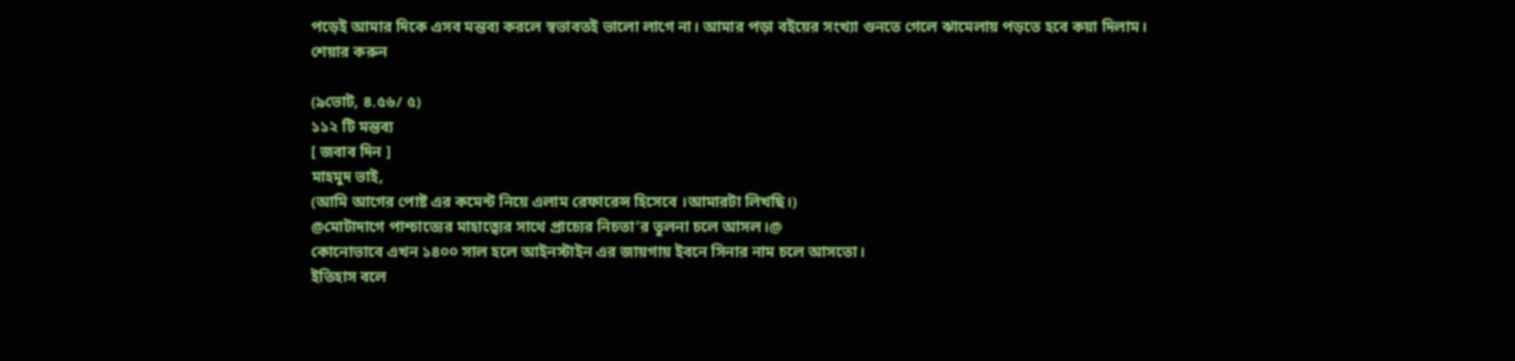পড়েই আমার দিকে এসব মন্তব্য করলে স্বভাবতই ভালো লাগে না। আমার পড়া বইয়ের সংখ্যা গুনতে গেলে ঝামেলায় পড়তে হবে কয়া দিলাম।
শেয়ার করুন

(৯ভোট, ৪.৫৬/ ৫)
১১২ টি মন্তব্য
[ জবাব দিন ]
মাহমুদ ভাই,
(আমি আগের পোষ্ট এর কমেন্ট নিয়ে এলাম রেফারেন্স হিসেবে ।আমারটা লিখছি।)
@মোটাদাগে পাশ্চাত্যের মাহাত্ব্যের সাথে প্রাচ্যের নিচতা’র তুলনা চলে আসল।@
কোনোভাবে এখন ১৪০০ সাল হলে আইনস্টাইন এর জায়গায় ইবনে সিনার নাম চলে আসতো।
ইতিহাস বলে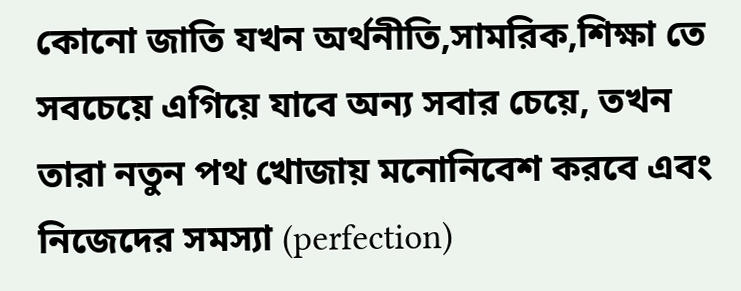কোনো জাতি যখন অর্থনীতি,সামরিক,শিক্ষা তে সবচেয়ে এগিয়ে যাবে অন্য সবার চেয়ে, তখন তারা নতুন পথ খোজায় মনোনিবেশ করবে এবং নিজেদের সমস্যা (perfection)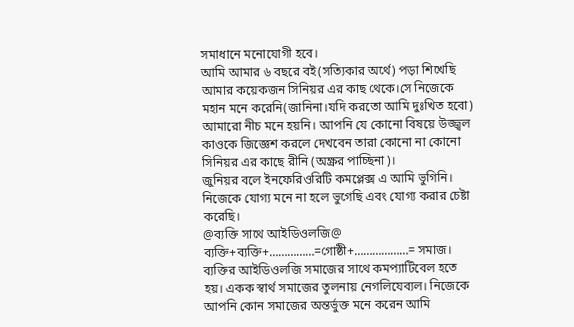সমাধানে মনোযোগী হবে।
আমি আমার ৬ বছরে বই(সত্যিকার অর্থে) পড়া শিখেছি আমার কয়েকজন সিনিয়র এর কাছ থেকে।সে নিজেকে মহান মনে করেনি(জানিনা।যদি করতো আমি দুঃখিত হবো) আমারো নীচ মনে হয়নি। আপনি যে কোনো বিষয়ে উজ্জ্বল কাওকে জিজ্ঞেশ করলে দেখবেন তারা কোনো না কোনো সিনিয়র এর কাছে রীনি (অক্ষ্রর পাচ্ছিনা)।
জুনিয়র বলে ইনফেরিওরিটি কমপ্লেক্স এ আমি ভুগিনি। নিজেকে যোগ্য মনে না হলে ভুগেছি এবং যোগ্য করার চেষ্টা করেছি।
@ব্যক্তি সাথে আইডিওলজি@
ব্যক্তি+ব্যক্তি+……………=গোষ্ঠী+………………= সমাজ।
ব্যক্তির আইডিওলজি সমাজের সাথে কমপ্যাটিবেল হতে হয়। একক স্বার্থ সমাজের তুলনায় নেগলিযেব্যল। নিজেকে আপনি কোন সমাজের অন্তর্ভুক্ত মনে করেন আমি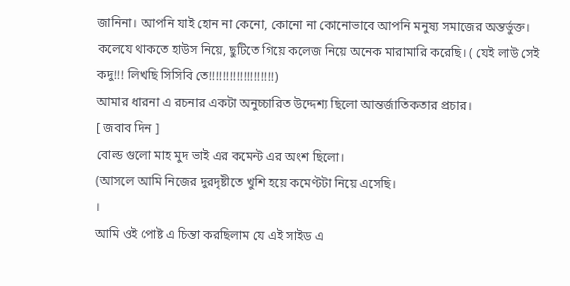জানিনা। আপনি যাই হোন না কেনো, কোনো না কোনোভাবে আপনি মনুষ্য সমাজের অন্তর্ভুক্ত।
কলেযে থাকতে হাউস নিয়ে, ছুটিতে গিয়ে কলেজ নিয়ে অনেক মারামারি করেছি। ( যেই লাউ সেই কদু!!! লিখছি সিসিবি তে!!!!!!!!!!!!!!!!!!!)
আমার ধারনা এ রচনার একটা অনুচ্চারিত উদ্দেশ্য ছিলো আন্তর্জাতিকতার প্রচার।
[ জবাব দিন ]
বোল্ড গুলো মাহ মুদ ভাই এর কমেন্ট এর অংশ ছিলো।
(আসলে আমি নিজের দুরদৃষ্টীতে খুশি হয়ে কমেণ্টটা নিয়ে এসেছি।
।
আমি ওই পোষ্ট এ চিন্তা করছিলাম যে এই সাইড এ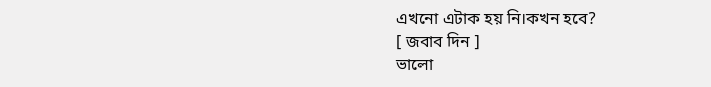এখনো এটাক হয় নি।কখন হবে?
[ জবাব দিন ]
ভালো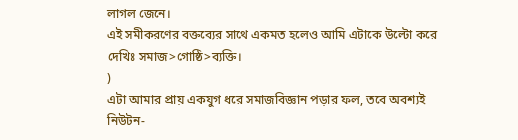লাগল জেনে।
এই সমীকরণের বক্তব্যের সাথে একমত হলেও আমি এটাকে উল্টো করে দেখিঃ সমাজ>গোষ্ঠি>ব্যক্তি।
)
এটা আমার প্রায় একযুগ ধরে সমাজবিজ্ঞান পড়ার ফল, তবে অবশ্যই নিউটন-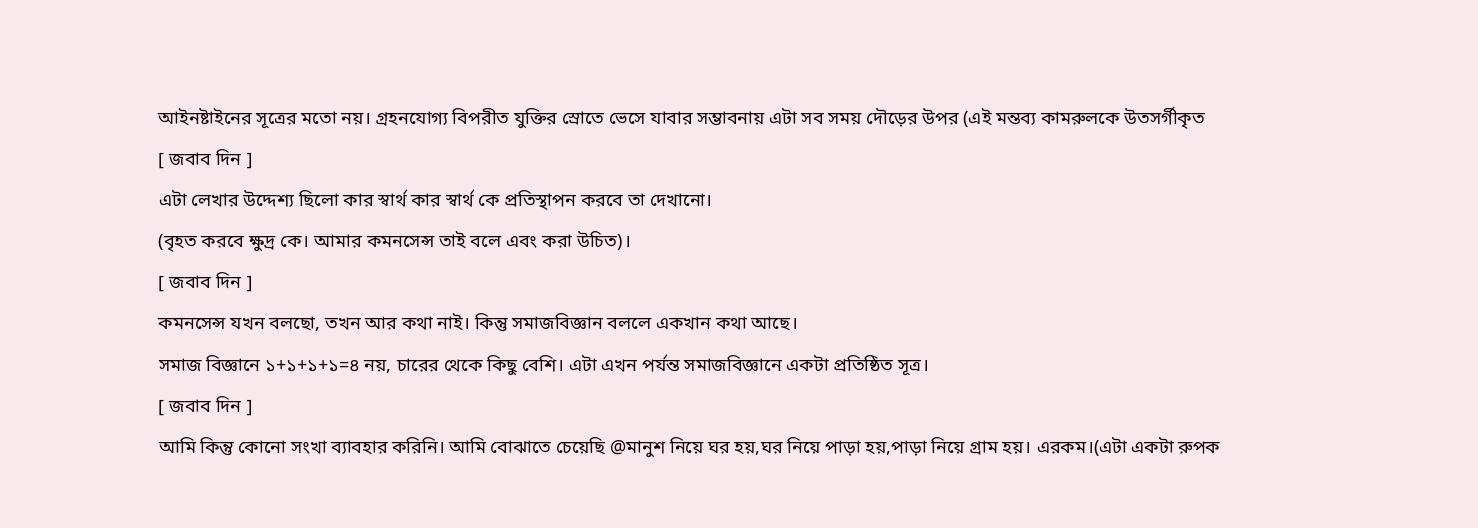আইনষ্টাইনের সূত্রের মতো নয়। গ্রহনযোগ্য বিপরীত যুক্তির স্রোতে ভেসে যাবার সম্ভাবনায় এটা সব সময় দৌড়ের উপর (এই মন্তব্য কামরুলকে উতসর্গীকৃত
[ জবাব দিন ]
এটা লেখার উদ্দেশ্য ছিলো কার স্বার্থ কার স্বার্থ কে প্রতিস্থাপন করবে তা দেখানো।
(বৃহত করবে ক্ষুদ্র কে। আমার কমনসেন্স তাই বলে এবং করা উচিত)।
[ জবাব দিন ]
কমনসেন্স যখন বলছো, তখন আর কথা নাই। কিন্তু সমাজবিজ্ঞান বললে একখান কথা আছে।
সমাজ বিজ্ঞানে ১+১+১+১=৪ নয়, চারের থেকে কিছু বেশি। এটা এখন পর্যন্ত সমাজবিজ্ঞানে একটা প্রতিষ্ঠিত সূত্র।
[ জবাব দিন ]
আমি কিন্তু কোনো সংখা ব্যাবহার করিনি। আমি বোঝাতে চেয়েছি @মানুশ নিয়ে ঘর হয়,ঘর নিয়ে পাড়া হয়,পাড়া নিয়ে গ্রাম হয়। এরকম।(এটা একটা রুপক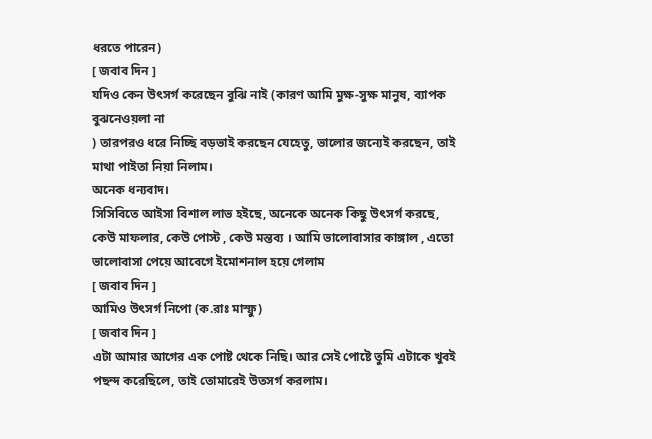ধরতে পারেন)
[ জবাব দিন ]
যদিও কেন উৎসর্গ করেছেন বুঝি নাই (কারণ আমি মুক্ষ-সুক্ষ মানুষ, ব্যাপক বুঝনেওয়লা না
) তারপরও ধরে নিচ্ছি বড়ভাই করছেন যেহেতু, ভালোর জন্যেই করছেন, তাই মাথা পাইতা নিয়া নিলাম।
অনেক ধন্যবাদ।
সিসিবিতে আইসা বিশাল লাভ হইছে, অনেকে অনেক কিছু উৎসর্গ করছে, কেউ মাফলার, কেউ পোস্ট , কেউ মন্তব্য । আমি ভালোবাসার কাঙ্গাল , এতো ভালোবাসা পেয়ে আবেগে ইমোশনাল হয়ে গেলাম
[ জবাব দিন ]
আমিও উৎসর্গ নিপো (ক.রাঃ মাস্ফু)
[ জবাব দিন ]
এটা আমার আগের এক পোষ্ট থেকে নিছি। আর সেই পোষ্টে তুমি এটাকে খুবই পছন্দ করেছিলে, তাই তোমারেই উতসর্গ করলাম।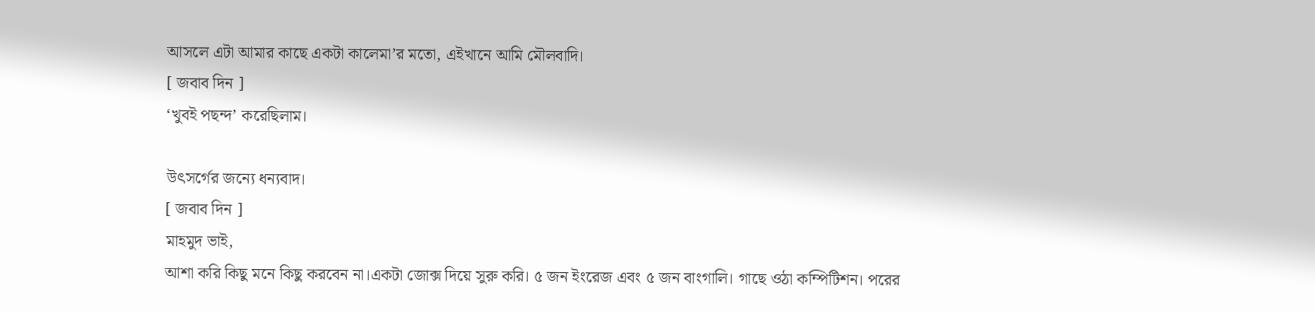আসলে এটা আমার কাছে একটা কালেমা’র মতো, এইখানে আমি মৌলবাদি।
[ জবাব দিন ]
‘খুবই পছন্দ’ করেছিলাম।

উৎসর্গের জন্যে ধন্যবাদ।
[ জবাব দিন ]
মাহমুদ ভাই,
আশা করি কিছু মনে কিছু করবেন না।একটা জোক্স দিয়ে সুরু করি। ৫ জন ইংরেজ এবং ৫ জন বাংগালি। গাছে ওঠা কম্পিটিশন। পরের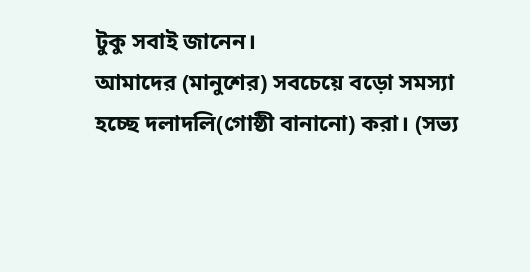টুকু সবাই জানেন।
আমাদের (মানুশের) সবচেয়ে বড়ো সমস্যা হচ্ছে দলাদলি(গোষ্ঠী বানানো) করা। (সভ্য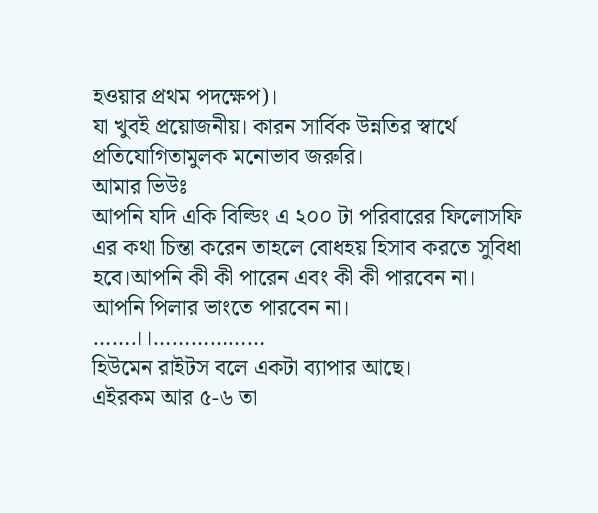হওয়ার প্রথম পদক্ষেপ)।
যা খুবই প্রয়োজনীয়। কারন সার্বিক উন্নতির স্বার্থে প্রতিযোগিতামুলক মনোভাব জরুরি।
আমার ভিউঃ
আপনি যদি একি বিল্ডিং এ ২০০ টা পরিবারের ফিলোসফি এর কথা চিন্তা করেন তাহলে বোধহয় হিসাব করতে সুবিধা হবে।আপনি কী কী পারেন এবং কী কী পারবেন না।
আপনি পিলার ভাংতে পারবেন না।
…….।।………………
হিউমেন রাইটস বলে একটা ব্যাপার আছে।
এইরকম আর ৫-৬ তা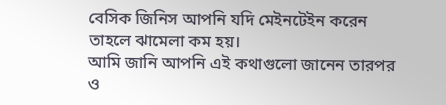বেসিক জিনিস আপনি যদি মেইনটেইন করেন তাহলে ঝামেলা কম হয়।
আমি জানি আপনি এই কথাগুলো জানেন তারপর ও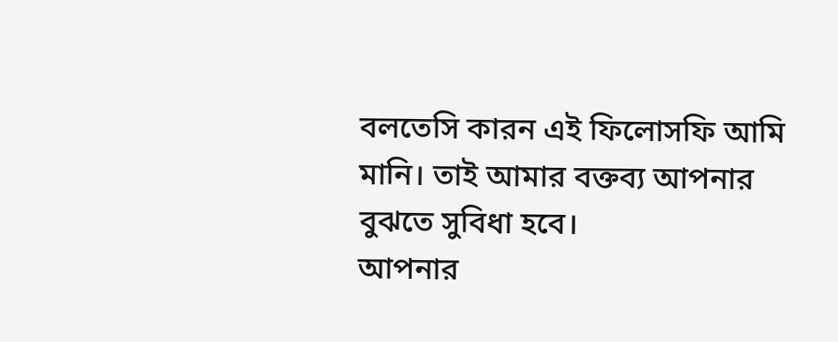বলতেসি কারন এই ফিলোসফি আমি মানি। তাই আমার বক্তব্য আপনার বুঝতে সুবিধা হবে।
আপনার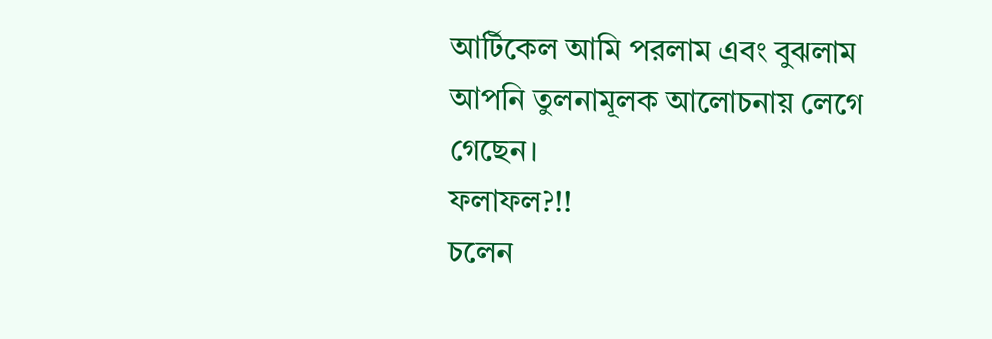আর্টিকেল আমি পরলাম এবং বুঝলাম আপনি তুলনামূলক আলোচনায় লেগে গেছেন।
ফলাফল?!!
চলেন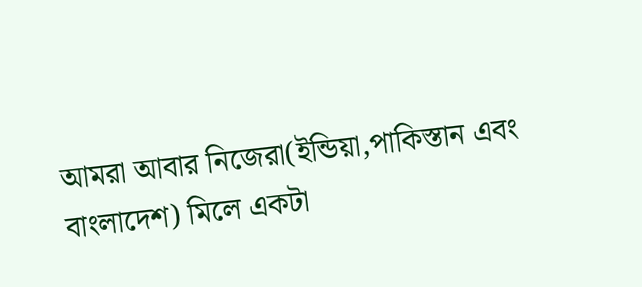আমরা আবার নিজেরা(ইন্ডিয়া,পাকিস্তান এবং বাংলাদেশ) মিলে একটা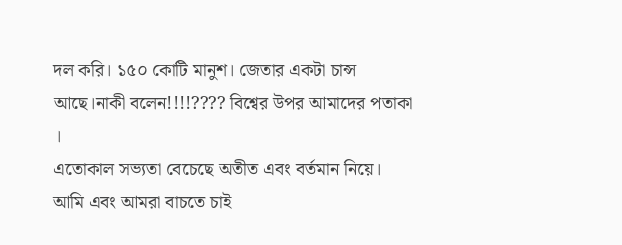দল করি। ১৫০ কোটি মানুশ। জেতার একটা চান্স আছে।নাকী বলেন!!!!???? বিশ্বের উপর আমাদের পতাকা ।
এতোকাল সভ্যতা বেচেছে অতীত এবং বর্তমান নিয়ে।
আমি এবং আমরা বাচতে চাই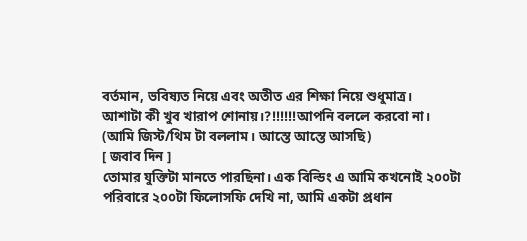বর্তমান, ভবিষ্যত নিয়ে এবং অতীত এর শিক্ষা নিয়ে শুধুমাত্র।
আশাটা কী খুব খারাপ শোনায়।?!!!!!!আপনি বললে করবো না।
(আমি জিস্ট/থিম টা বললাম। আস্তে আস্তে আসছি)
[ জবাব দিন ]
তোমার যুক্তিটা মানতে পারছিনা। এক বিল্ডিং এ আমি কখনোই ২০০টা পরিবারে ২০০টা ফিলোসফি দেখি না, আমি একটা প্রধান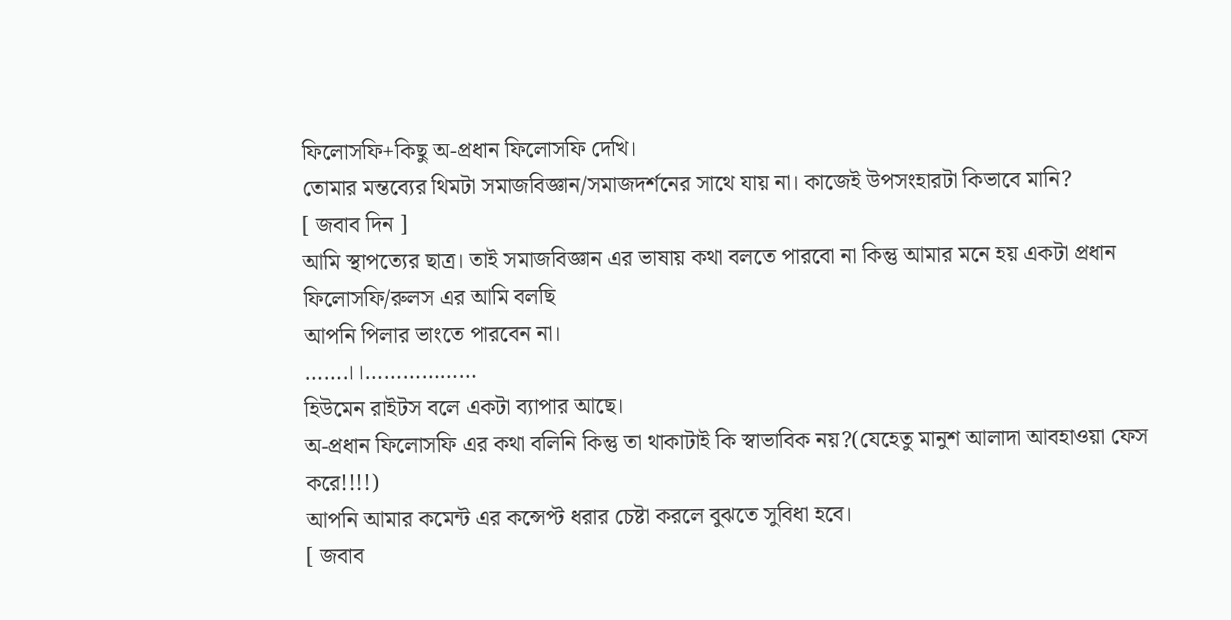ফিলোসফি+কিছু অ-প্রধান ফিলোসফি দেখি।
তোমার মন্তব্যের থিমটা সমাজবিজ্ঞান/সমাজদর্শনের সাথে যায় না। কাজেই উপসংহারটা কিভাবে মানি?
[ জবাব দিন ]
আমি স্থাপত্যের ছাত্র। তাই সমাজবিজ্ঞান এর ভাষায় কথা বলতে পারবো না কিন্তু আমার মনে হয় একটা প্রধান ফিলোসফি/রুলস এর আমি বলছি
আপনি পিলার ভাংতে পারবেন না।
…….।।………………
হিউমেন রাইটস বলে একটা ব্যাপার আছে।
অ-প্রধান ফিলোসফি এর কথা বলিনি কিন্তু তা থাকাটাই কি স্বাভাবিক নয়?(যেহেতু মানুশ আলাদা আবহাওয়া ফেস করে!!!!)
আপনি আমার কমেন্ট এর কন্সেপ্ট ধরার চেষ্টা করলে বুঝতে সুবিধা হবে।
[ জবাব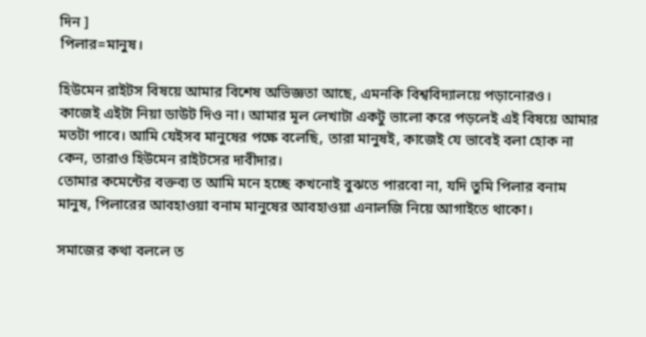দিন ]
পিলার=মানুষ।

হিউমেন রাইটস বিষয়ে আমার বিশেষ অভিজ্ঞতা আছে, এমনকি বিশ্ববিদ্যালয়ে পড়ানোরও।
কাজেই এইটা নিয়া ডাউট দিও না। আমার মূল লেখাটা একটু ভালো করে পড়লেই এই বিষয়ে আমার মতটা পাবে। আমি যেইসব মানুষের পক্ষে বলেছি, তারা মানুষই, কাজেই যে ভাবেই বলা হোক না কেন, তারাও হিউমেন রাইটসের দাবীদার।
তোমার কমেন্টের বক্তব্য ত আমি মনে হচ্ছে কখনোই বুঝতে পারবো না, যদি তুমি পিলার বনাম মানুষ, পিলারের আবহাওয়া বনাম মানুষের আবহাওয়া এনালজি নিয়ে আগাইতে থাকো।

সমাজের কথা বললে ত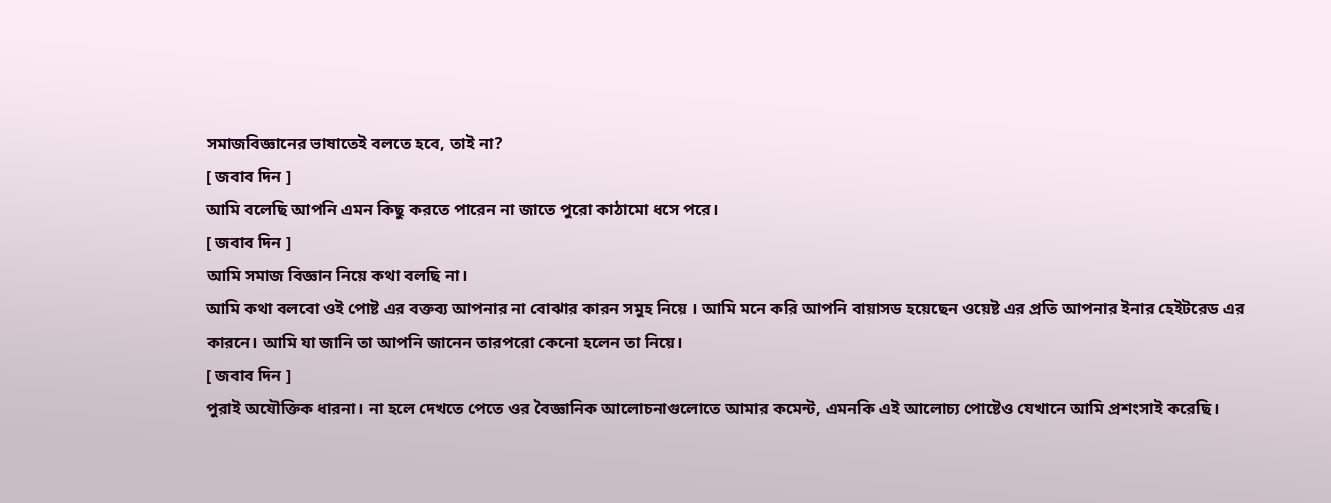সমাজবিজ্ঞানের ভাষাতেই বলতে হবে, তাই না?
[ জবাব দিন ]
আমি বলেছি আপনি এমন কিছু করতে পারেন না জাতে পুরো কাঠামো ধসে পরে।
[ জবাব দিন ]
আমি সমাজ বিজ্ঞান নিয়ে কথা বলছি না।
আমি কথা বলবো ওই পোষ্ট এর বক্তব্য আপনার না বোঝার কারন সমুহ নিয়ে । আমি মনে করি আপনি বায়াসড হয়েছেন ওয়েষ্ট এর প্রতি আপনার ইনার হেইটরেড এর কারনে। আমি যা জানি তা আপনি জানেন তারপরো কেনো হলেন তা নিয়ে।
[ জবাব দিন ]
পুরাই অযৌক্তিক ধারনা। না হলে দেখতে পেতে ওর বৈজ্ঞানিক আলোচনাগুলোতে আমার কমেন্ট, এমনকি এই আলোচ্য পোষ্টেও যেখানে আমি প্রশংসাই করেছি।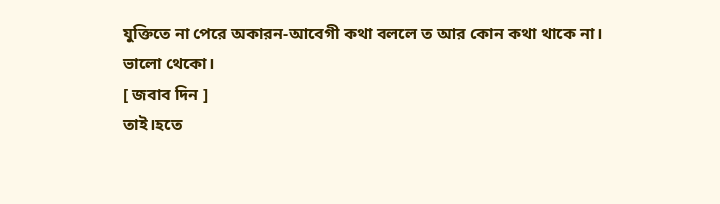যুক্তিতে না পেরে অকারন-আবেগী কথা বললে ত আর কোন কথা থাকে না।
ভালো থেকো।
[ জবাব দিন ]
তাই।হতে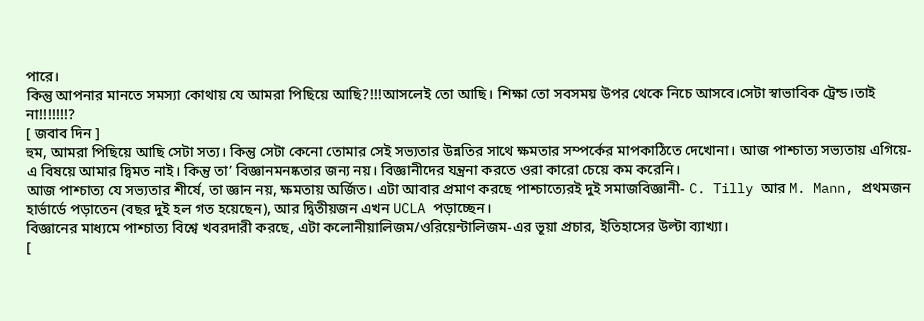পারে।
কিন্তু আপনার মানতে সমস্যা কোথায় যে আমরা পিছিয়ে আছি?!!!আসলেই তো আছি। শিক্ষা তো সবসময় উপর থেকে নিচে আসবে।সেটা স্বাভাবিক ট্রেন্ড।তাই না!!!!!!!?
[ জবাব দিন ]
হুম, আমরা পিছিয়ে আছি সেটা সত্য। কিন্তু সেটা কেনো তোমার সেই সভ্যতার উন্নতির সাথে ক্ষমতার সম্পর্কের মাপকাঠিতে দেখোনা। আজ পাশ্চাত্য সভ্যতায় এগিয়ে- এ বিষয়ে আমার দ্বিমত নাই। কিন্তু তা’ বিজ্ঞানমনষ্কতার জন্য নয়। বিজ্ঞানীদের যন্ত্রনা করতে ওরা কারো চেয়ে কম করেনি।
আজ পাশ্চাত্য যে সভ্যতার শীর্ষে, তা জ্ঞান নয়, ক্ষমতায় অর্জিত। এটা আবার প্রমাণ করছে পাশ্চাত্যেরই দুই সমাজবিজ্ঞানী- C. Tilly আর M. Mann, প্রথমজন হার্ভার্ডে পড়াতেন (বছর দুই হল গত হয়েছেন), আর দ্বিতীয়জন এখন UCLA পড়াচ্ছেন।
বিজ্ঞানের মাধ্যমে পাশ্চাত্য বিশ্বে খবরদারী করছে, এটা কলোনীয়ালিজম/ওরিয়েন্টালিজম-এর ভূয়া প্রচার, ইতিহাসের উল্টা ব্যাখ্যা।
[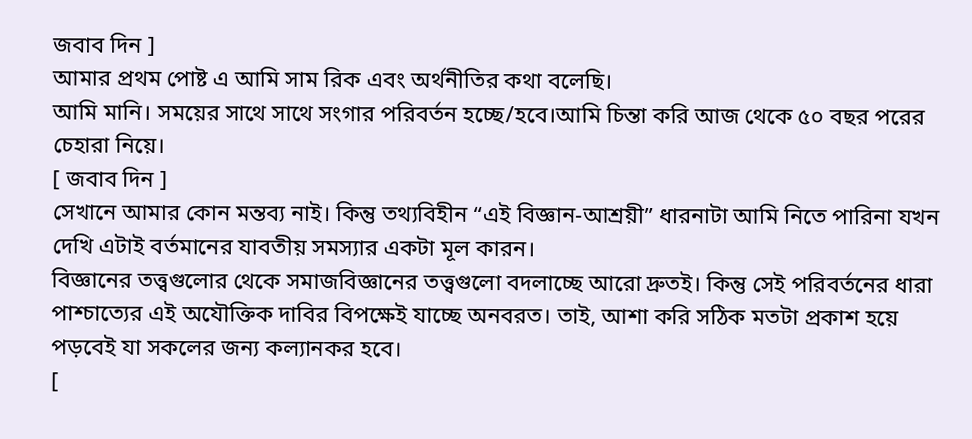জবাব দিন ]
আমার প্রথম পোষ্ট এ আমি সাম রিক এবং অর্থনীতির কথা বলেছি।
আমি মানি। সময়ের সাথে সাথে সংগার পরিবর্তন হচ্ছে/হবে।আমি চিন্তা করি আজ থেকে ৫০ বছর পরের চেহারা নিয়ে।
[ জবাব দিন ]
সেখানে আমার কোন মন্তব্য নাই। কিন্তু তথ্যবিহীন “এই বিজ্ঞান-আশ্রয়ী” ধারনাটা আমি নিতে পারিনা যখন দেখি এটাই বর্তমানের যাবতীয় সমস্যার একটা মূল কারন।
বিজ্ঞানের তত্ত্বগুলোর থেকে সমাজবিজ্ঞানের তত্ত্বগুলো বদলাচ্ছে আরো দ্রুতই। কিন্তু সেই পরিবর্তনের ধারা পাশ্চাত্যের এই অযৌক্তিক দাবির বিপক্ষেই যাচ্ছে অনবরত। তাই, আশা করি সঠিক মতটা প্রকাশ হয়ে পড়বেই যা সকলের জন্য কল্যানকর হবে।
[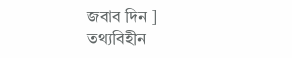জবাব দিন ]
তথ্যবিহীন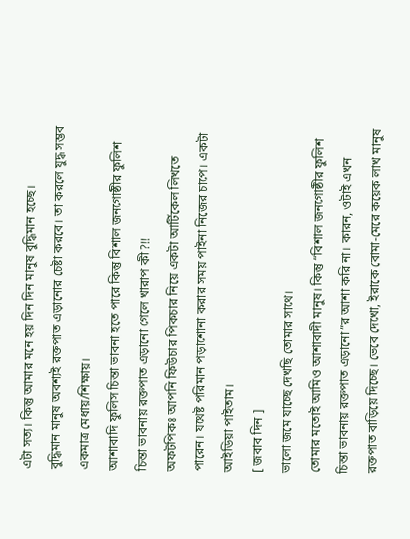এটা সত্য। কিন্তু আমার মনে হয় দিন দিন মানুষ বুদ্ধিমান হচ্ছে।
বুদ্ধিমান মানুষ অবশ্যই রক্তপাত এড়ানোর চেষ্টা করবে। তা করলে যুদ্ধ সম্ভব একমাত্র মেধায়/শিক্ষায়।
আশাবাদি ফুলিস চিন্তা ভাবনা হতে পারে কিন্তু বিশাল জনগোষ্ঠীর ফুলিশ চিন্তা ভাবনায় রক্তপাত এড়ানো গেলে খারাপ কী?!!
অফটপিকঃ আপনি ফিউচার পিকচার নিয়ে একটা আর্টিকেল লিখতে পারেন। যথেষ্ট পরিমান পড়াশোনা করার সময় পাইনা নিজের চাপে। একটা আইডিয়া পাইতাম।
[ জবাব দিন ]
ভালো জমে যাচ্ছে দেখছি তোমার সাথে।
তোমার মতোই আমিও আশাবাদী মানুষ। কিন্তু “বিশাল জনগোষ্ঠীর ফুলিশ চিন্তা ভাবনায় রক্তপাত এড়ানো”র আশা করি না। কারন, ওটাই এখন রক্তপাত বাড়িয়ে দিচ্ছে। ভেবে দেখো, ইরাকে বোমা-মেরে কয়েক লাখ মানুষ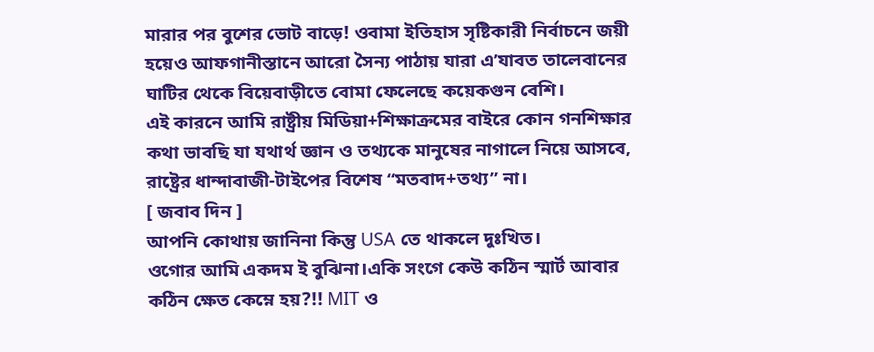মারার পর বুশের ভোট বাড়ে! ওবামা ইতিহাস সৃষ্টিকারী নির্বাচনে জয়ী হয়েও আফগানীস্তানে আরো সৈন্য পাঠায় যারা এ’যাবত তালেবানের ঘাটির থেকে বিয়েবাড়ীতে বোমা ফেলেছে কয়েকগুন বেশি।
এই কারনে আমি রাষ্ট্রীয় মিডিয়া+শিক্ষাক্রমের বাইরে কোন গনশিক্ষার কথা ভাবছি যা যথার্থ জ্ঞান ও তথ্যকে মানুষের নাগালে নিয়ে আসবে, রাষ্ট্রের ধান্দাবাজী-টাইপের বিশেষ “মতবাদ+তথ্য” না।
[ জবাব দিন ]
আপনি কোথায় জানিনা কিন্তু USA তে থাকলে দুঃখিত।
ওগোর আমি একদম ই বুঝিনা।একি সংগে কেউ কঠিন স্মার্ট আবার কঠিন ক্ষেত কেম্নে হয়?!! MIT ও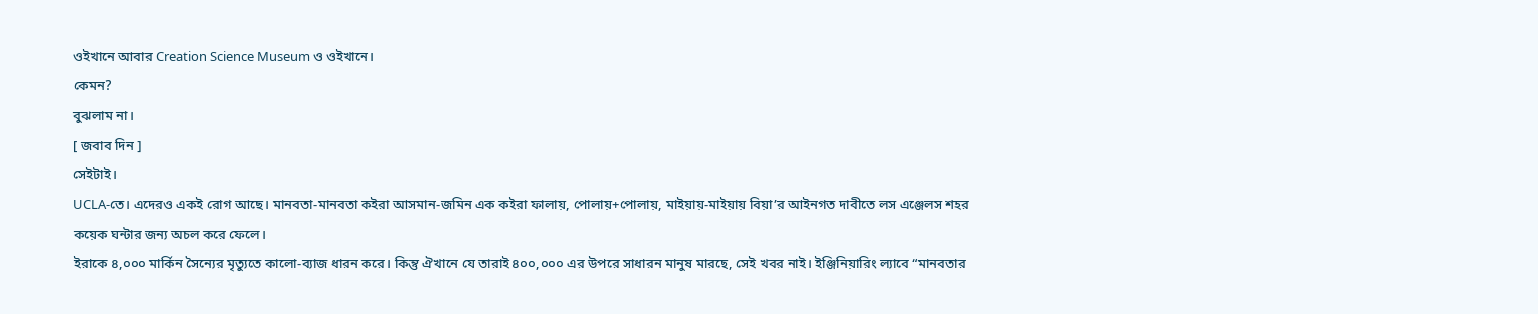ওইখানে আবার Creation Science Museum ও ওইখানে।
কেমন?
বুঝলাম না।
[ জবাব দিন ]
সেইটাই।
UCLA-তে। এদেরও একই রোগ আছে। মানবতা-মানবতা কইরা আসমান-জমিন এক কইরা ফালায়, পোলায়+পোলায়, মাইয়ায়-মাইয়ায় বিয়া’র আইনগত দাবীতে লস এঞ্জেলস শহর কয়েক ঘন্টার জন্য অচল করে ফেলে।
ইরাকে ৪,০০০ মার্কিন সৈন্যের মৃত্যুতে কালো-ব্যাজ ধারন করে। কিন্তু ঐখানে যে তারাই ৪০০,০০০ এর উপরে সাধারন মানুষ মারছে, সেই খবর নাই। ইঞ্জিনিয়ারিং ল্যাবে “মানবতার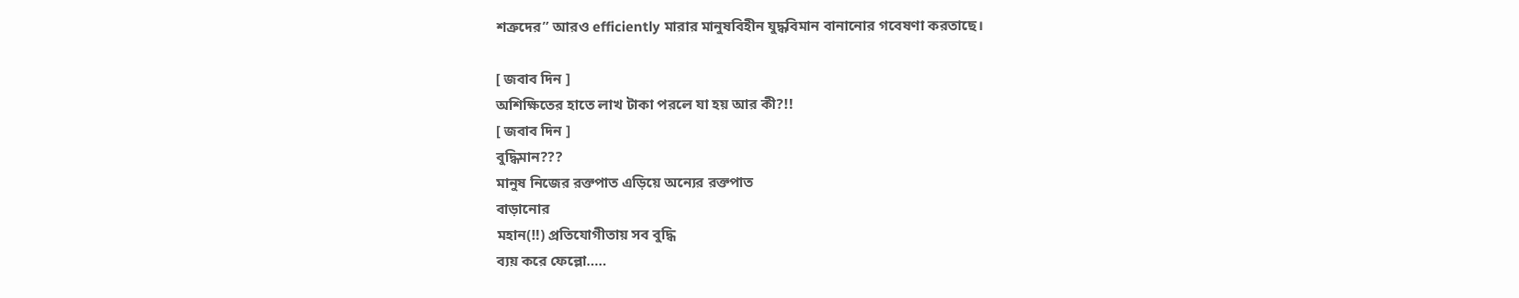শত্রুদের” আরও efficiently মারার মানুষবিহীন যুদ্ধবিমান বানানোর গবেষণা করতাছে।

[ জবাব দিন ]
অশিক্ষিতের হাতে লাখ টাকা পরলে যা হয় আর কী?!!
[ জবাব দিন ]
বুদ্ধিমান???
মানুষ নিজের রক্তপাত এড়িয়ে অন্যের রক্তপাত
বাড়ানোর
মহান(!!) প্রতিযোগীতায় সব বুদ্ধি
ব্যয় করে ফেল্লো…..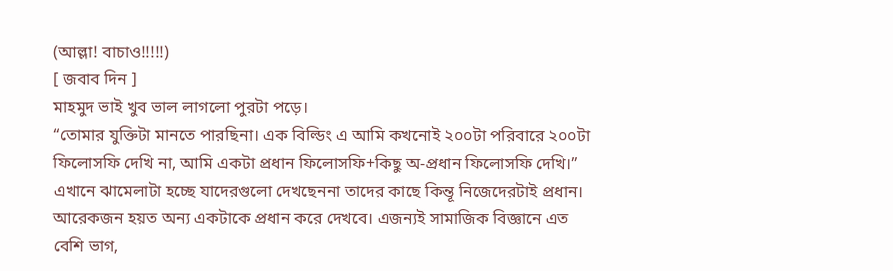(আল্লা! বাচাও!!!!!)
[ জবাব দিন ]
মাহমুদ ভাই খুব ভাল লাগলো পুরটা পড়ে।
“তোমার যুক্তিটা মানতে পারছিনা। এক বিল্ডিং এ আমি কখনোই ২০০টা পরিবারে ২০০টা ফিলোসফি দেখি না, আমি একটা প্রধান ফিলোসফি+কিছু অ-প্রধান ফিলোসফি দেখি।”
এখানে ঝামেলাটা হচ্ছে যাদেরগুলো দেখছেননা তাদের কাছে কিন্তূ নিজেদেরটাই প্রধান। আরেকজন হয়ত অন্য একটাকে প্রধান করে দেখবে। এজন্যই সামাজিক বিজ্ঞানে এত বেশি ভাগ,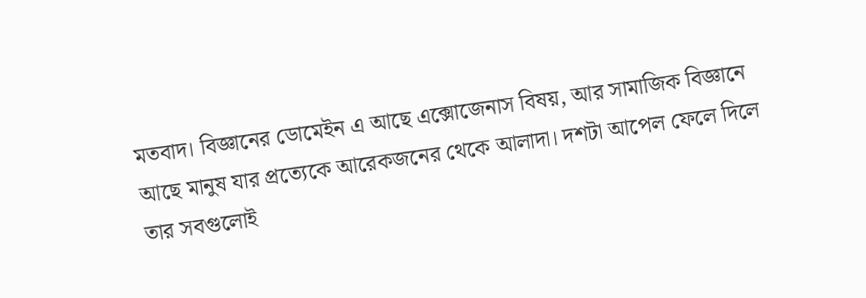মতবাদ। বিজ্ঞানের ডোমেইন এ আছে এক্সোজেনাস বিষয়, আর সামাজিক বিজ্ঞানে আছে মানুষ যার প্রত্যেকে আরেকজনের থেকে আলাদা। দশটা আপেল ফেলে দিলে তার সবগুলোই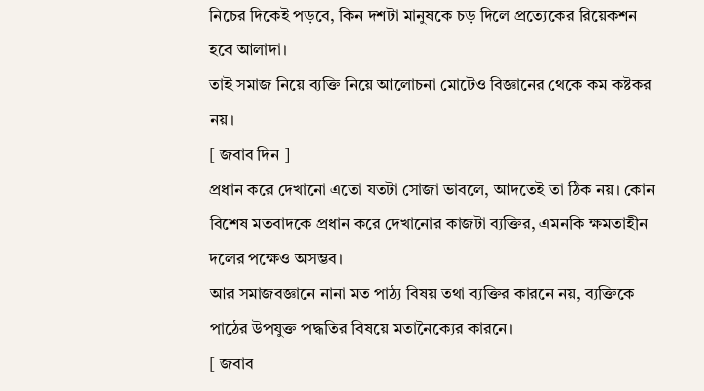নিচের দিকেই পড়বে, কিন দশটা মানুষকে চড় দিলে প্রত্যেকের রিয়েকশন হবে আলাদা।
তাই সমাজ নিয়ে ব্যক্তি নিয়ে আলোচনা মোটেও বিজ্ঞানের থেকে কম কষ্টকর নয়।
[ জবাব দিন ]
প্রধান করে দেখানো এতো যতটা সোজা ভাবলে, আদতেই তা ঠিক নয়। কোন বিশেষ মতবাদকে প্রধান করে দেখানোর কাজটা ব্যক্তির, এমনকি ক্ষমতাহীন দলের পক্ষেও অসম্ভব।
আর সমাজবজ্ঞানে নানা মত পাঠ্য বিষয় তথা ব্যক্তির কারনে নয়, ব্যক্তিকে পাঠের উপযুক্ত পদ্ধতির বিষয়ে মতানৈক্যের কারনে।
[ জবাব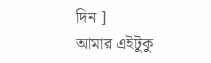দিন ]
আমার এইটুকু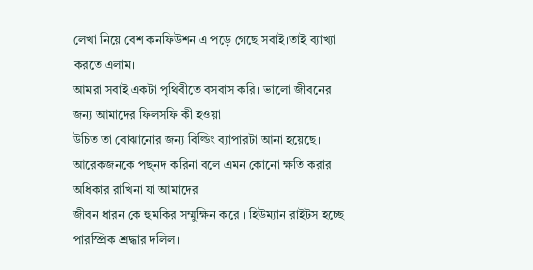লেখা নিয়ে বেশ কনফিউশন এ পড়ে গেছে সবাই।তাই ব্যাখ্যা করতে এলাম।
আমরা সবাই একটা পৃথিবীতে বসবাস করি। ভালো জীবনের জন্য আমাদের ফিলসফি কী হওয়া
উচিত তা বোঝানোর জন্য বিল্ডিং ব্যাপারটা আনা হয়েছে। আরেকজনকে পছ্নদ করিনা বলে এমন কোনো ক্ষতি করার অধিকার রাখিনা যা আমাদের
জীবন ধারন কে হুমকির সম্মুক্ষিন করে । হিউম্যান রাইটস হচ্ছে পারস্প্রিক শ্রদ্ধার দলিল।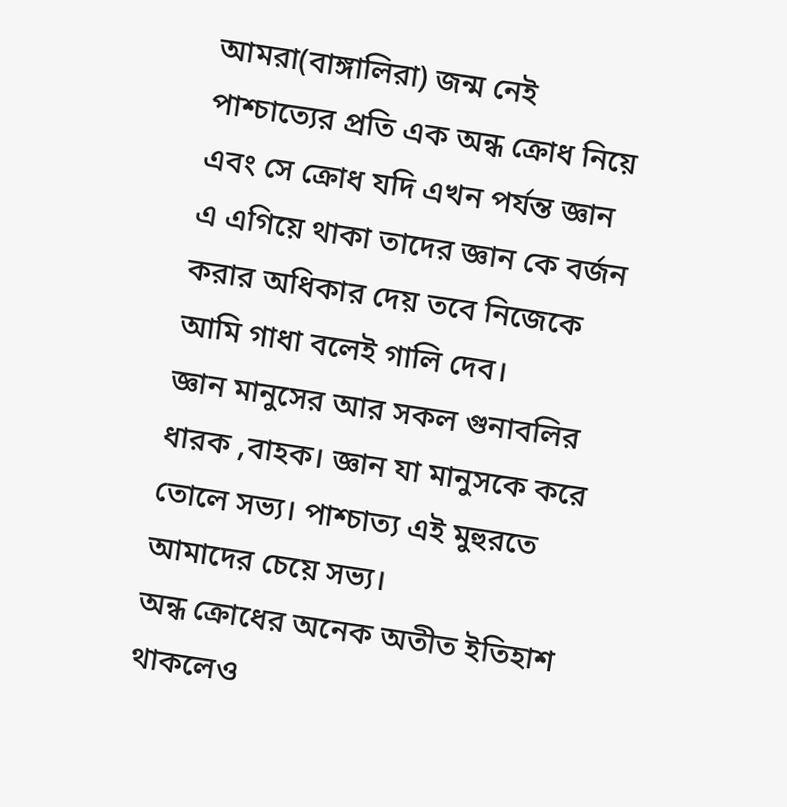আমরা(বাঙ্গালিরা) জন্ম নেই পাশ্চাত্যের প্রতি এক অন্ধ ক্রোধ নিয়ে এবং সে ক্রোধ যদি এখন পর্যন্ত জ্ঞান এ এগিয়ে থাকা তাদের জ্ঞান কে বর্জন করার অধিকার দেয় তবে নিজেকে আমি গাধা বলেই গালি দেব।
জ্ঞান মানুসের আর সকল গুনাবলির ধারক ,বাহক। জ্ঞান যা মানুসকে করে তোলে সভ্য। পাশ্চাত্য এই মুহুরতে আমাদের চেয়ে সভ্য।
অন্ধ ক্রোধের অনেক অতীত ইতিহাশ থাকলেও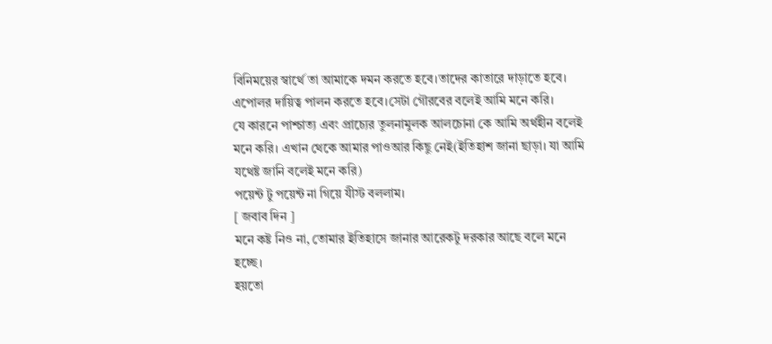বিনিময়ের স্বার্থে তা আমাকে দমন করতে হবে।তাদের কাতারে দাড়াতে হবে। এপোলর দায়িত্ব পালন করতে হবে।সেটা গৌরবের বলেই আমি মনে করি।
যে কারনে পাশ্চাত্য এবং প্রাচ্যের তুলনামুলক আলচোনা কে আমি অর্থহীন বলেই মনে করি। এখান থেকে আমার পাওআর কিছু নেই(ইতিহাশ জানা ছাড়া। যা আমি যথেষ্ট জানি বলেই মনে করি)
পয়েন্ট টু পয়েন্ট না গিয়ে যীস্ট বললাম।
[ জবাব দিন ]
মনে কষ্ট নিও না, তোমার ইতিহাসে জানার আরেকটু দরকার আছে বলে মনে হচ্ছে।
হয়তো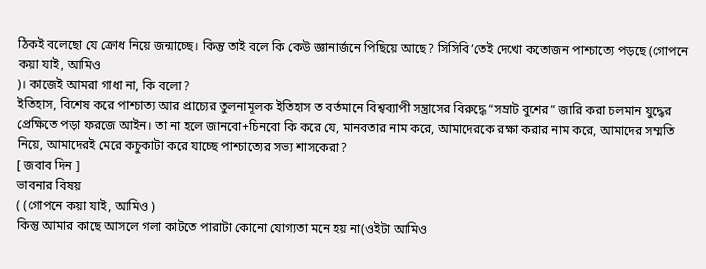ঠিকই বলেছো যে ক্রোধ নিয়ে জন্মাচ্ছে। কিন্তু তাই বলে কি কেউ জ্ঞানার্জনে পিছিয়ে আছে? সিসিবি’তেই দেখো কতোজন পাশ্চাত্যে পড়ছে (গোপনে কয়া যাই, আমিও
)। কাজেই আমরা গাধা না, কি বলো?
ইতিহাস, বিশেষ করে পাশ্চাত্য আর প্রাচ্যের তুলনামূলক ইতিহাস ত বর্তমানে বিশ্বব্যাপী সন্ত্রাসের বিরুদ্ধে “সম্রাট বুশের” জারি করা চলমান যুদ্ধের প্রেক্ষিতে পড়া ফরজে আইন। তা না হলে জানবো+চিনবো কি করে যে, মানবতার নাম করে, আমাদেরকে রক্ষা করার নাম করে, আমাদের সম্মতি নিয়ে, আমাদেরই মেরে কচুকাটা করে যাচ্ছে পাশ্চাত্যের সভ্য শাসকেরা?
[ জবাব দিন ]
ভাবনার বিষয়
( (গোপনে কয়া যাই, আমিও )
কিন্তু আমার কাছে আসলে গলা কাটতে পারাটা কোনো যোগ্যতা মনে হয় না(ওইটা আমিও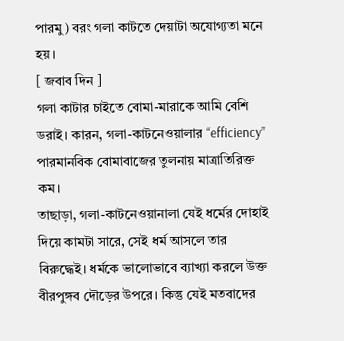পারমু) বরং গলা কাটতে দেয়াটা অযোগ্যতা মনে হয়।
[ জবাব দিন ]
গলা কাটার চাইতে বোমা-মারাকে আমি বেশি ডরাই। কারন, গলা-কাটনেওয়ালার “efficiency” পারমানবিক বোমাবাজের তুলনায় মাত্রাতিরিক্ত কম।
তাছাড়া, গলা-কাটনেওয়ানালা যেই ধর্মের দোহাই দিয়ে কামটা সারে, সেই ধর্ম আসলে তার বিরুদ্ধেই। ধর্মকে ভালোভাবে ব্যাখ্যা করলে উক্ত বীরপুঙ্গব দৌড়ের উপরে। কিন্তু যেই মতবাদের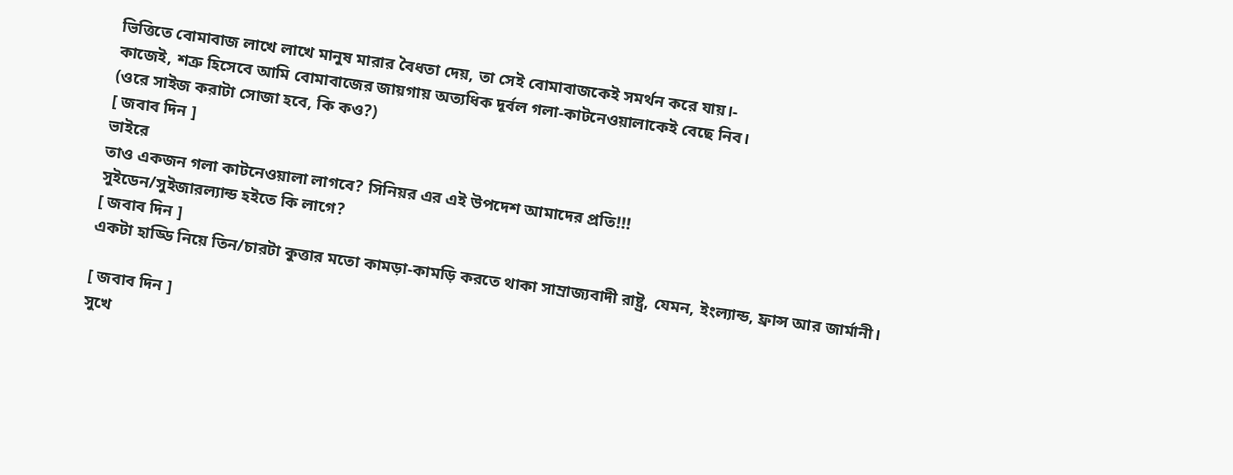ভিত্তিতে বোমাবাজ লাখে লাখে মানুষ মারার বৈধতা দেয়, তা সেই বোমাবাজকেই সমর্থন করে যায়।-
কাজেই, শত্রু হিসেবে আমি বোমাবাজের জায়গায় অত্যধিক দূর্বল গলা-কাটনেওয়ালাকেই বেছে নিব।
(ওরে সাইজ করাটা সোজা হবে, কি কও?)
[ জবাব দিন ]
ভাইরে
তাও একজন গলা কাটনেওয়ালা লাগবে? সিনিয়র এর এই উপদেশ আমাদের প্রতি!!!
সুইডেন/সুইজারল্যান্ড হইতে কি লাগে?
[ জবাব দিন ]
একটা হাড্ডি নিয়ে তিন/চারটা কুত্তার মতো কামড়া-কামড়ি করতে থাকা সাম্রাজ্যবাদী রাষ্ট্র, যেমন, ইংল্যান্ড, ফ্রান্স আর জার্মানী।

[ জবাব দিন ]
সুখে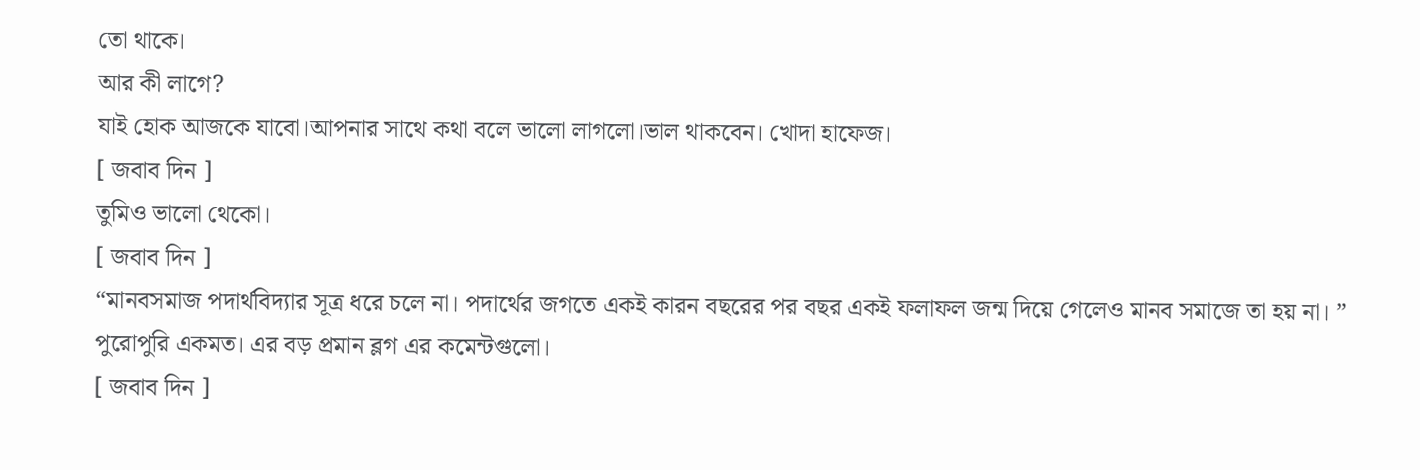তো থাকে।
আর কী লাগে?
যাই হোক আজকে যাবো।আপনার সাথে কথা বলে ভালো লাগলো।ভাল থাকবেন। খোদা হাফেজ।
[ জবাব দিন ]
তুমিও ভালো থেকো।
[ জবাব দিন ]
“মানবসমাজ পদার্থবিদ্যার সূত্র ধরে চলে না। পদার্থের জগতে একই কারন বছরের পর বছর একই ফলাফল জন্ম দিয়ে গেলেও মানব সমাজে তা হয় না। ”
পুরোপুরি একমত। এর বড় প্রমান ব্লগ এর কমেন্টগুলো।
[ জবাব দিন ]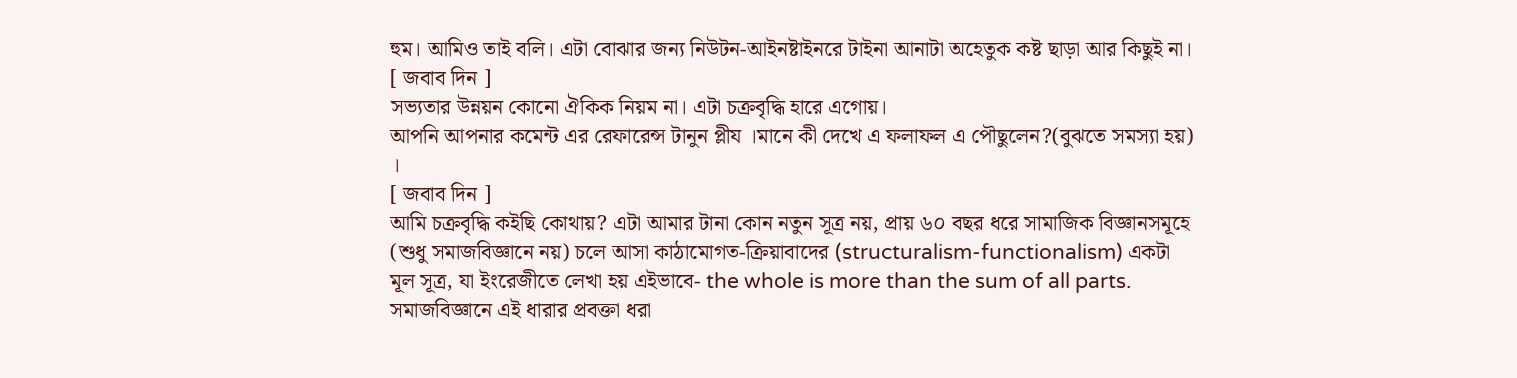হুম। আমিও তাই বলি। এটা বোঝার জন্য নিউটন-আইনষ্টাইনরে টাইনা আনাটা অহেতুক কষ্ট ছাড়া আর কিছুই না।
[ জবাব দিন ]
সভ্যতার উন্নয়ন কোনো ঐকিক নিয়ম না। এটা চক্রবৃদ্ধি হারে এগোয়।
আপনি আপনার কমেন্ট এর রেফারেন্স টানুন প্লীয ।মানে কী দেখে এ ফলাফল এ পৌছুলেন?(বুঝতে সমস্যা হয়) ।
[ জবাব দিন ]
আমি চক্রবৃদ্ধি কইছি কোথায়? এটা আমার টানা কোন নতুন সূত্র নয়, প্রায় ৬০ বছর ধরে সামাজিক বিজ্ঞানসমূহে (শুধু সমাজবিজ্ঞানে নয়) চলে আসা কাঠামোগত-ক্রিয়াবাদের (structuralism-functionalism) একটা মূল সূত্র, যা ইংরেজীতে লেখা হয় এইভাবে- the whole is more than the sum of all parts. সমাজবিজ্ঞানে এই ধারার প্রবক্তা ধরা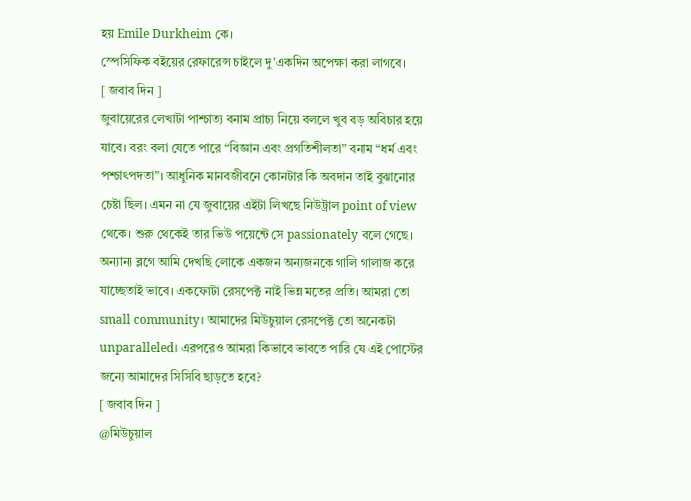হয় Emile Durkheim কে।
স্পেসিফিক বইয়ের রেফারেন্স চাইলে দু’একদিন অপেক্ষা করা লাগবে।
[ জবাব দিন ]
জুবায়েরের লেখাটা পাশ্চাত্য বনাম প্রাচ্য নিয়ে বললে খুব বড় অবিচার হয়ে যাবে। বরং বলা যেতে পারে “বিজ্ঞান এবং প্রগতিশীলতা” বনাম “ধর্ম এবং পশ্চাৎপদতা”। আধুনিক মানবজীবনে কোনটার কি অবদান তাই বুঝানোর চেষ্টা ছিল। এমন না যে জুবায়ের এইটা লিখছে নিউট্রাল point of view থেকে। শুরু থেকেই তার ভিউ পয়েন্টে সে passionately বলে গেছে।
অন্যান্য ব্লগে আমি দেখছি লোকে একজন অন্যজনকে গালি গালাজ করে যাচ্ছেতাই ভাবে। একফোটা রেসপেক্ট নাই ভিন্ন মতের প্রতি। আমরা তো small community। আমাদের মিউচুয়াল রেসপেক্ট তো অনেকটা unparalleled। এরপরেও আমরা কিভাবে ভাবতে পারি যে এই পোস্টের জন্যে আমাদের সিসিবি ছাড়তে হবে?
[ জবাব দিন ]
@মিউচুয়াল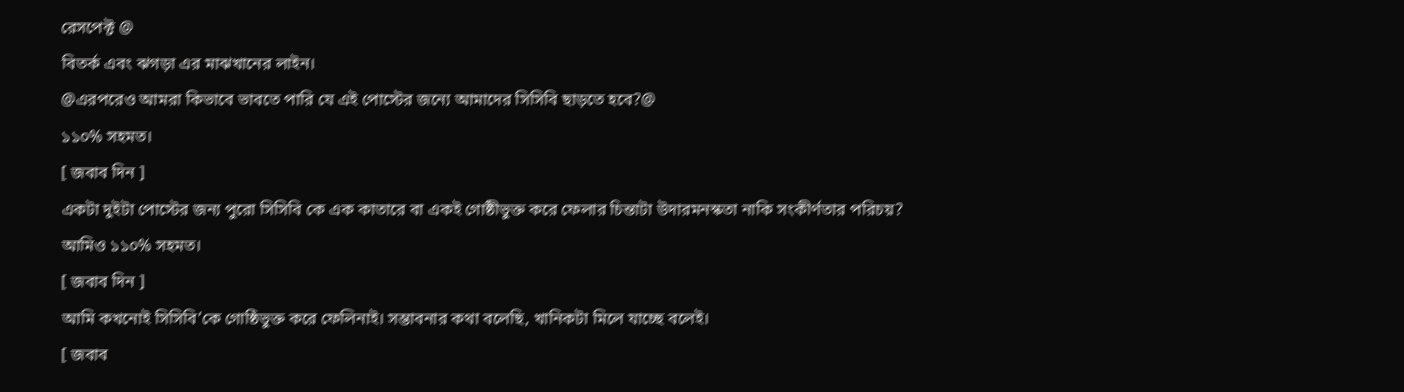রেসপেক্ট @
বিতর্ক এবং ঝগড়া এর মাঝখানের লাইন।
@এরপরেও আমরা কিভাবে ভাবতে পারি যে এই পোস্টের জন্যে আমাদের সিসিবি ছাড়তে হবে?@
১১০% সহমত।
[ জবাব দিন ]
একটা দুইটা পোস্টের জন্য পুরো সিসিবি কে এক কাতারে বা একই গোষ্ঠীভুক্ত করে ফেলার চিন্তাটা উদারমনস্কতা নাকি সংকীর্ণতার পরিচয়?
আমিও ১১০% সহমত।
[ জবাব দিন ]
আমি কখনোই সিসিবি’কে গোষ্ঠিভুক্ত করে ফেলিনাই। সম্ভাবনার কথা বলেছি, খানিকটা মিলে যাচ্ছে বলেই।
[ জবাব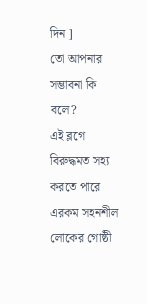দিন ]
তো আপনার সম্ভাবনা কি বলে?
এই ব্লগে বিরুদ্ধমত সহ্য করতে পারে এরকম সহনশীল লোকের গোষ্ঠী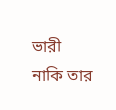ভারী নাকি তার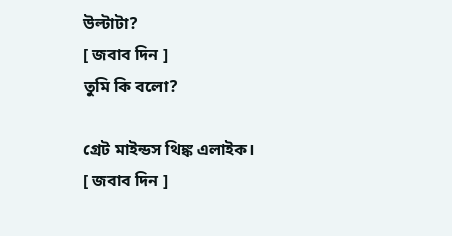উল্টাটা?
[ জবাব দিন ]
তুমি কি বলো?

গ্রেট মাইন্ডস থিঙ্ক এলাইক।
[ জবাব দিন ]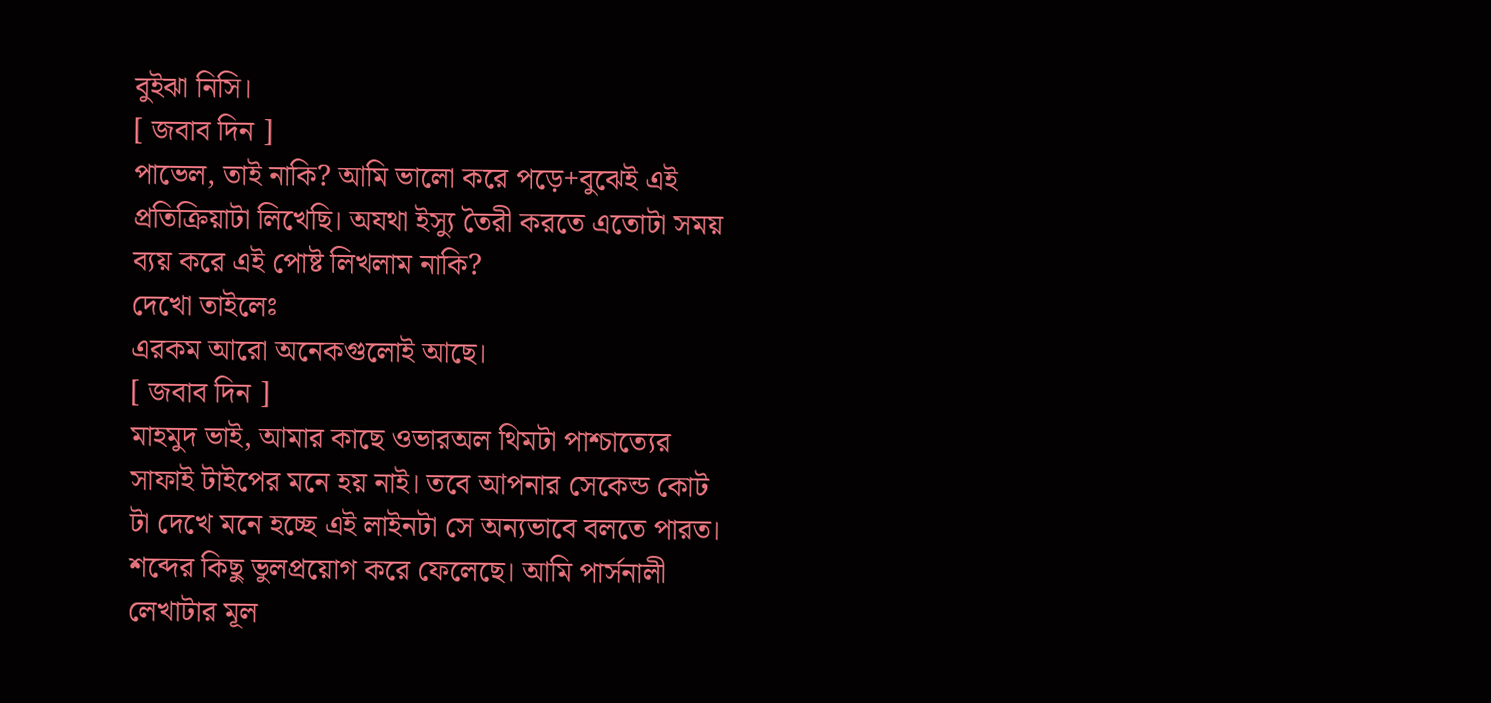বুইঝা নিসি।
[ জবাব দিন ]
পাভেল, তাই নাকি? আমি ভালো করে পড়ে+বুঝেই এই প্রতিক্রিয়াটা লিখেছি। অযথা ইস্যু তৈরী করতে এতোটা সময় ব্যয় করে এই পোষ্ট লিখলাম নাকি?
দেখো তাইলেঃ
এরকম আরো অনেকগুলোই আছে।
[ জবাব দিন ]
মাহমুদ ভাই, আমার কাছে ওভারঅল থিমটা পাশ্চাত্যের সাফাই টাইপের মনে হয় নাই। তবে আপনার সেকেন্ড কোট টা দেখে মনে হচ্ছে এই লাইনটা সে অন্যভাবে বলতে পারত। শব্দের কিছু ভুলপ্রয়োগ করে ফেলেছে। আমি পার্সনালী লেখাটার মূল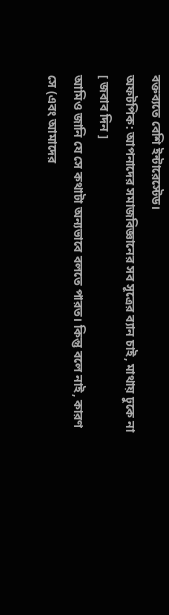বক্তব্যতে বেশি ইন্টারেস্টেড।
অফটপিক: আপনাদের সমাজবিজ্ঞানের সব সূত্রের ব্যান চাই, মাথায় ঢুকে না
[ জবাব দিন ]
আমিও জানি যে সে কথাটা অন্যভাবে বলতে পারত। কিন্তু বলে নাই, কারণ সে (এবং আমাদের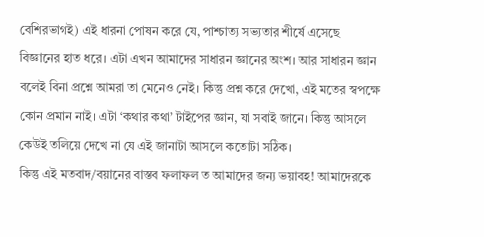বেশিরভাগই) এই ধারনা পোষন করে যে, পাশ্চাত্য সভ্যতার শীর্ষে এসেছে বিজ্ঞানের হাত ধরে। এটা এখন আমাদের সাধারন জ্ঞানের অংশ। আর সাধারন জ্ঞান বলেই বিনা প্রশ্নে আমরা তা মেনেও নেই। কিন্তু প্রশ্ন করে দেখো, এই মতের স্বপক্ষে কোন প্রমান নাই। এটা ‘কথার কথা’ টাইপের জ্ঞান, যা সবাই জানে। কিন্তু আসলে কেউই তলিয়ে দেখে না যে এই জানাটা আসলে কতোটা সঠিক।
কিন্তু এই মতবাদ/বয়ানের বাস্তব ফলাফল ত আমাদের জন্য ভয়াবহ! আমাদেরকে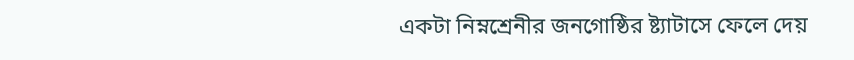একটা নিম্নশ্রেনীর জনগোষ্ঠির ষ্ট্যাটাসে ফেলে দেয়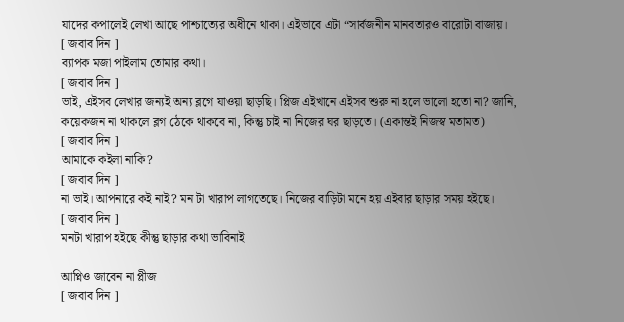যাদের কপালেই লেখা আছে পাশ্চাত্যের অধীনে থাকা। এইভাবে এটা “সার্বজনীন মানবতারও বারোটা বাজায়।
[ জবাব দিন ]
ব্যাপক মজা পাইলাম তোমার কথা।
[ জবাব দিন ]
ভাই, এইসব লেখার জন্যই অন্য ব্লগে যাওয়া ছাড়ছি। প্লিজ এইখানে এইসব শুরু না হলে ভালো হতো না? জানি, কয়েকজন না থাকলে ব্লগ ঠেকে থাকবে না, কিন্তু চাই না নিজের ঘর ছাড়তে। (একান্তই নিজস্ব মতামত)
[ জবাব দিন ]
আমাকে কইলা নাকি?
[ জবাব দিন ]
না ভাই। আপনারে কই নাই? মন টা খারাপ লাগতেছে। নিজের বাড়িটা মনে হয় এইবার ছাড়ার সময় হইছে।
[ জবাব দিন ]
মনটা খারাপ হইছে কীন্তু ছাড়ার কথা ভাবিনাই

আপ্নিও জাবেন না প্লীজ
[ জবাব দিন ]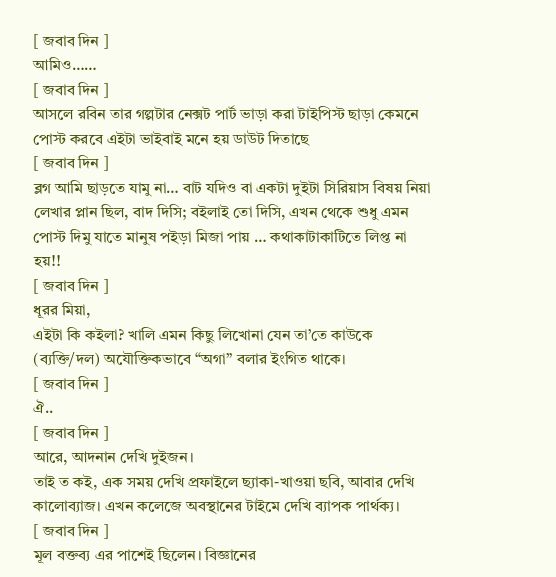[ জবাব দিন ]
আমিও……
[ জবাব দিন ]
আসলে রবিন তার গল্পটার নেক্সট পার্ট ভাড়া করা টাইপিস্ট ছাড়া কেমনে পোস্ট করবে এইটা ভাইবাই মনে হয় ডাউট দিতাছে
[ জবাব দিন ]
ব্লগ আমি ছাড়তে যামু না… বাট যদিও বা একটা দুইটা সিরিয়াস বিষয় নিয়া লেখার প্লান ছিল, বাদ দিসি; বইলাই তো দিসি, এখন থেকে শুধু এমন পোস্ট দিমু যাতে মানুষ পইড়া মিজা পায় … কথাকাটাকাটিতে লিপ্ত না হয়!!
[ জবাব দিন ]
ধূরর মিয়া,
এইটা কি কইলা? খালি এমন কিছু লিখোনা যেন তা’তে কাউকে (ব্যক্তি/দল) অযৌক্তিকভাবে “অগা” বলার ইংগিত থাকে।
[ জবাব দিন ]
ঐ..
[ জবাব দিন ]
আরে, আদনান দেখি দুইজন।
তাই ত কই, এক সময় দেখি প্রফাইলে ছ্যাকা-খাওয়া ছবি, আবার দেখি কালোব্যাজ। এখন কলেজে অবস্থানের টাইমে দেখি ব্যাপক পার্থক্য।
[ জবাব দিন ]
মূল বক্তব্য এর পাশেই ছিলেন। বিজ্ঞানের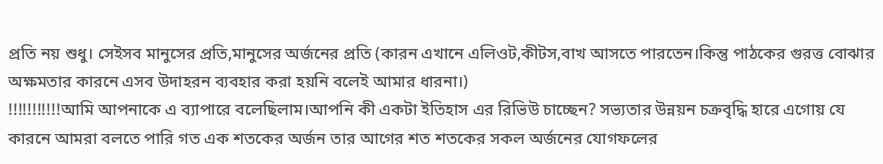প্রতি নয় শুধু। সেইসব মানুসের প্রতি,মানুসের অর্জনের প্রতি (কারন এখানে এলিওট,কীটস,বাখ আসতে পারতেন।কিন্তু পাঠকের গুরত্ত বোঝার অক্ষমতার কারনে এসব উদাহরন ব্যবহার করা হয়নি বলেই আমার ধারনা।)
!!!!!!!!!!!আমি আপনাকে এ ব্যাপারে বলেছিলাম।আপনি কী একটা ইতিহাস এর রিভিউ চাচ্ছেন? সভ্যতার উন্নয়ন চক্রবৃদ্ধি হারে এগোয় যে কারনে আমরা বলতে পারি গত এক শতকের অর্জন তার আগের শত শতকের সকল অর্জনের যোগফলের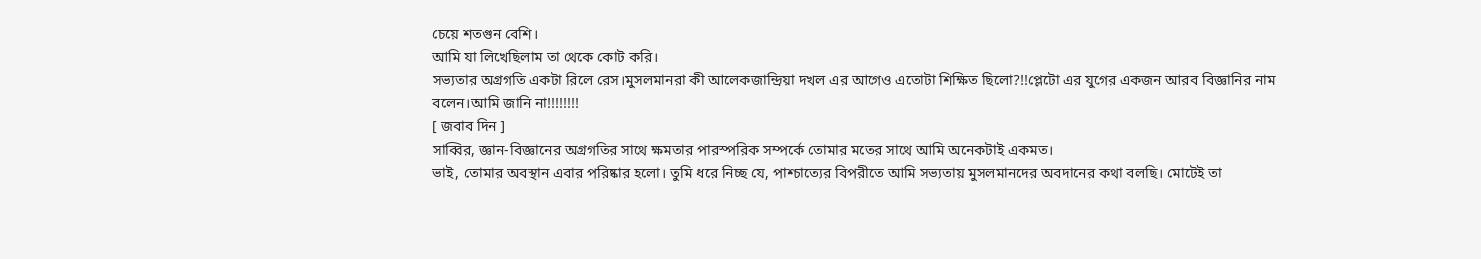চেয়ে শতগুন বেশি।
আমি যা লিখেছিলাম তা থেকে কোট করি।
সভ্যতার অগ্রগতি একটা রিলে রেস।মুসলমানরা কী আলেকজান্দ্রিয়া দখল এর আগেও এতোটা শিক্ষিত ছিলো?!!প্লেটো এর যুগের একজন আরব বিজ্ঞানির নাম বলেন।আমি জানি না!!!!!!!!
[ জবাব দিন ]
সাব্বির, জ্ঞান-বিজ্ঞানের অগ্রগতির সাথে ক্ষমতার পারস্পরিক সম্পর্কে তোমার মতের সাথে আমি অনেকটাই একমত।
ভাই, তোমার অবস্থান এবার পরিষ্কার হলো। তুমি ধরে নিচ্ছ যে, পাশ্চাত্যের বিপরীতে আমি সভ্যতায় মুসলমানদের অবদানের কথা বলছি। মোটেই তা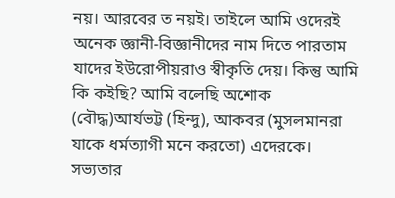নয়। আরবের ত নয়ই। তাইলে আমি ওদেরই অনেক জ্ঞানী-বিজ্ঞানীদের নাম দিতে পারতাম যাদের ইউরোপীয়রাও স্বীকৃতি দেয়। কিন্তু আমি কি কইছি? আমি বলেছি অশোক (বৌদ্ধ)আর্যভট্ট (হিন্দু), আকবর (মুসলমানরা যাকে ধর্মত্যাগী মনে করতো) এদেরকে।
সভ্যতার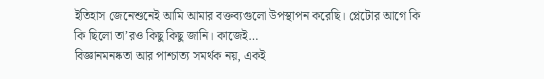ইতিহাস জেনেশুনেই আমি আমার বক্তব্যগুলো উপস্থাপন করেছি। প্লেটোর আগে কি কি ছিলো তা’রও কিছু কিছু জানি। কাজেই…
বিজ্ঞানমনষ্কতা আর পাশ্চাত্য সমর্থক নয়, একই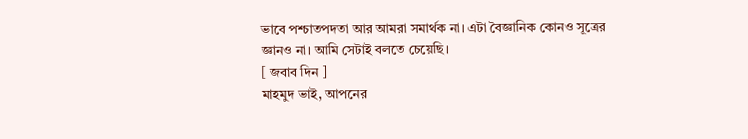ভাবে পশ্চাতপদতা আর আমরা সমার্থক না। এটা বৈজ্ঞানিক কোনও সূত্রের জ্ঞানও না। আমি সেটাই বলতে চেয়েছি।
[ জবাব দিন ]
মাহমুদ ভাই, আপনের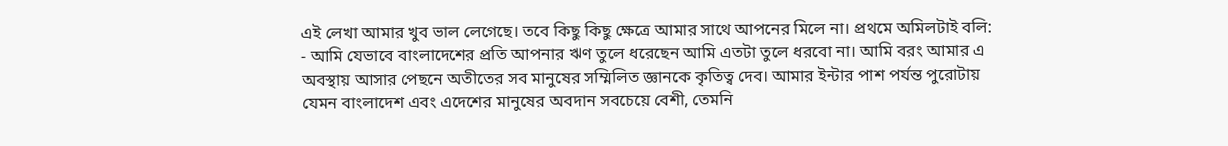এই লেখা আমার খুব ভাল লেগেছে। তবে কিছু কিছু ক্ষেত্রে আমার সাথে আপনের মিলে না। প্রথমে অমিলটাই বলি:
- আমি যেভাবে বাংলাদেশের প্রতি আপনার ঋণ তুলে ধরেছেন আমি এতটা তুলে ধরবো না। আমি বরং আমার এ অবস্থায় আসার পেছনে অতীতের সব মানুষের সম্মিলিত জ্ঞানকে কৃতিত্ব দেব। আমার ইন্টার পাশ পর্যন্ত পুরোটায় যেমন বাংলাদেশ এবং এদেশের মানুষের অবদান সবচেয়ে বেশী, তেমনি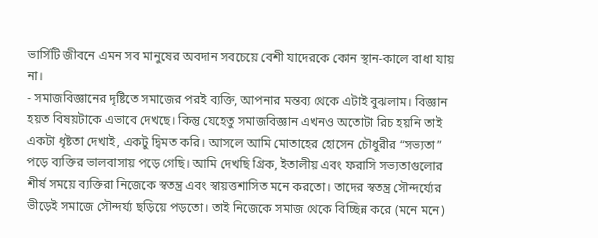ভার্সিটি জীবনে এমন সব মানুষের অবদান সবচেয়ে বেশী যাদেরকে কোন স্থান-কালে বাধা যায় না।
- সমাজবিজ্ঞানের দৃষ্টিতে সমাজের পরই ব্যক্তি, আপনার মন্তব্য থেকে এটাই বুঝলাম। বিজ্ঞান হয়ত বিষয়টাকে এভাবে দেখছে। কিন্তু যেহেতু সমাজবিজ্ঞান এখনও অতোটা রিচ হয়নি তাই একটা ধৃষ্টতা দেখাই, একটু দ্বিমত করি। আসলে আমি মোতাহের হোসেন চৌধুরীর “সভ্যতা” পড়ে ব্যক্তির ভালবাসায় পড়ে গেছি। আমি দেখছি গ্রিক, ইতালীয় এবং ফরাসি সভ্যতাগুলোর শীর্ষ সময়ে ব্যক্তিরা নিজেকে স্বতন্ত্র এবং স্বায়ত্তশাসিত মনে করতো। তাদের স্বতন্ত্র সৌন্দর্য্যের ভীড়েই সমাজে সৌন্দর্য্য ছড়িয়ে পড়তো। তাই নিজেকে সমাজ থেকে বিচ্ছিন্ন করে (মনে মনে)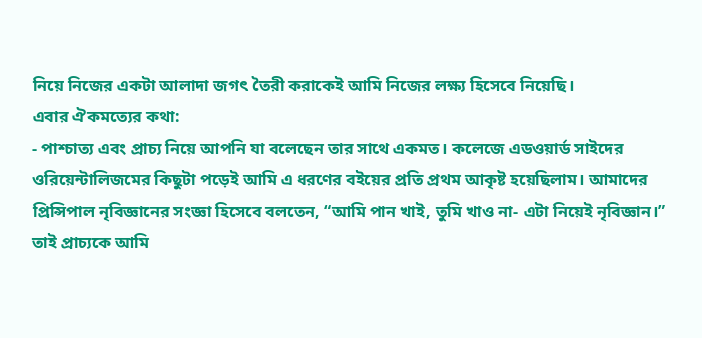নিয়ে নিজের একটা আলাদা জগৎ তৈরী করাকেই আমি নিজের লক্ষ্য হিসেবে নিয়েছি।
এবার ঐকমত্যের কথা:
- পাশ্চাত্য এবং প্রাচ্য নিয়ে আপনি যা বলেছেন তার সাথে একমত। কলেজে এডওয়ার্ড সাইদের ওরিয়েন্টালিজমের কিছুটা পড়েই আমি এ ধরণের বইয়ের প্রতি প্রথম আকৃষ্ট হয়েছিলাম। আমাদের প্রিন্সিপাল নৃবিজ্ঞানের সংজ্ঞা হিসেবে বলতেন, “আমি পান খাই, তুমি খাও না- এটা নিয়েই নৃবিজ্ঞান।” তাই প্রাচ্যকে আমি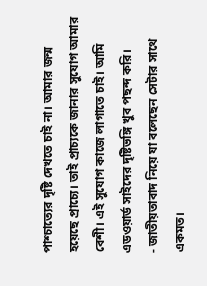পাশ্চাত্যের দৃষ্টি দেখতে চাই না। আমার জন্ম হয়েছে প্রাচ্যে। তাই প্রাচ্যকে জানার সুযোগ আমার বেশী। এই সুযোগ কাজে লাগাতে চাই। আমি এডওয়ার্ড সাইদের দৃষ্টিভঙ্গি খুব পছন্দ করি।
- জাতীয়তাবাদ নিয়ে যা বলেছেন সেটার সাথে একমত।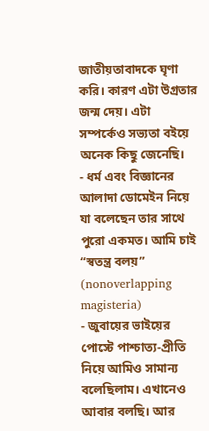জাতীয়তাবাদকে ঘৃণা করি। কারণ এটা উগ্রতার জন্ম দেয়। এটা সম্পর্কেও সভ্যতা বইয়ে অনেক কিছু জেনেছি।
- ধর্ম এবং বিজ্ঞানের আলাদা ডোমেইন নিয়ে যা বলেছেন তার সাথে পুরো একমত। আমি চাই “স্বতন্ত্র বলয়” (nonoverlapping magisteria)
- জুবায়ের ভাইয়ের পোস্টে পাশ্চাত্য-প্রীতি নিয়ে আমিও সামান্য বলেছিলাম। এখানেও আবার বলছি। আর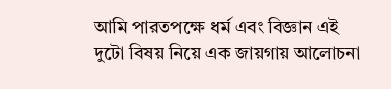আমি পারতপক্ষে ধর্ম এবং বিজ্ঞান এই দুটো বিষয় নিয়ে এক জায়গায় আলোচনা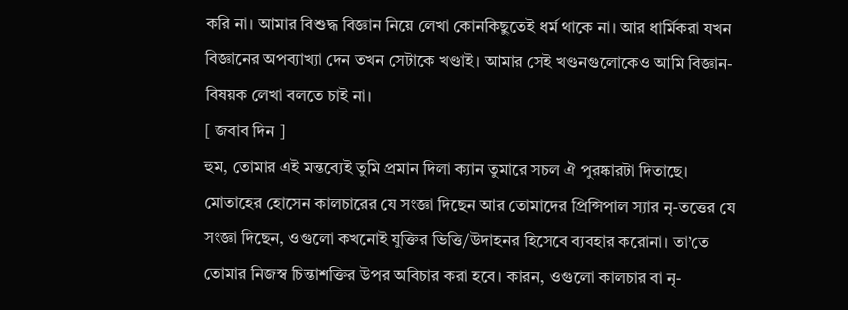করি না। আমার বিশুদ্ধ বিজ্ঞান নিয়ে লেখা কোনকিছুতেই ধর্ম থাকে না। আর ধার্মিকরা যখন বিজ্ঞানের অপব্যাখ্যা দেন তখন সেটাকে খণ্ডাই। আমার সেই খণ্ডনগুলোকেও আমি বিজ্ঞান-বিষয়ক লেখা বলতে চাই না।
[ জবাব দিন ]
হুম, তোমার এই মন্তব্যেই তুমি প্রমান দিলা ক্যান তুমারে সচল ঐ পুরষ্কারটা দিতাছে।
মোতাহের হোসেন কালচারের যে সংজ্ঞা দিছেন আর তোমাদের প্রিন্সিপাল স্যার নৃ-তত্তের যে সংজ্ঞা দিছেন, ওগুলো কখনোই যুক্তির ভিত্তি/উদাহনর হিসেবে ব্যবহার করোনা। তা’তে তোমার নিজস্ব চিন্তাশক্তির উপর অবিচার করা হবে। কারন, ওগুলো কালচার বা নৃ-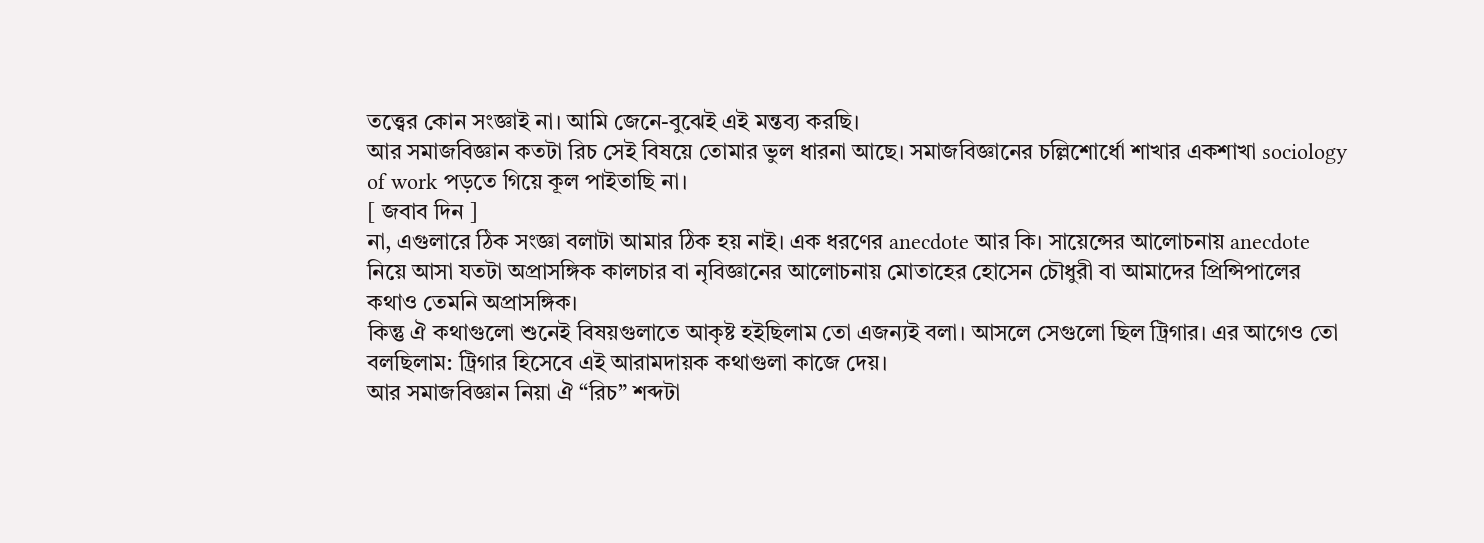তত্ত্বের কোন সংজ্ঞাই না। আমি জেনে-বুঝেই এই মন্তব্য করছি।
আর সমাজবিজ্ঞান কতটা রিচ সেই বিষয়ে তোমার ভুল ধারনা আছে। সমাজবিজ্ঞানের চল্লিশোর্ধো শাখার একশাখা sociology of work পড়তে গিয়ে কূল পাইতাছি না।
[ জবাব দিন ]
না, এগুলারে ঠিক সংজ্ঞা বলাটা আমার ঠিক হয় নাই। এক ধরণের anecdote আর কি। সায়েন্সের আলোচনায় anecdote নিয়ে আসা যতটা অপ্রাসঙ্গিক কালচার বা নৃবিজ্ঞানের আলোচনায় মোতাহের হোসেন চৌধুরী বা আমাদের প্রিন্সিপালের কথাও তেমনি অপ্রাসঙ্গিক।
কিন্তু ঐ কথাগুলো শুনেই বিষয়গুলাতে আকৃষ্ট হইছিলাম তো এজন্যই বলা। আসলে সেগুলো ছিল ট্রিগার। এর আগেও তো বলছিলাম: ট্রিগার হিসেবে এই আরামদায়ক কথাগুলা কাজে দেয়।
আর সমাজবিজ্ঞান নিয়া ঐ “রিচ” শব্দটা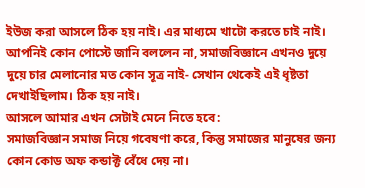ইউজ করা আসলে ঠিক হয় নাই। এর মাধ্যমে খাটো করতে চাই নাই। আপনিই কোন পোস্টে জানি বললেন না, সমাজবিজ্ঞানে এখনও দুয়ে দুয়ে চার মেলানোর মত কোন সূত্র নাই- সেখান থেকেই এই ধৃষ্টতা দেখাইছিলাম। ঠিক হয় নাই।
আসলে আমার এখন সেটাই মেনে নিতে হবে:
সমাজবিজ্ঞান সমাজ নিয়ে গবেষণা করে, কিন্তু সমাজের মানুষের জন্য কোন কোড অফ কন্ডাক্ট বেঁধে দেয় না।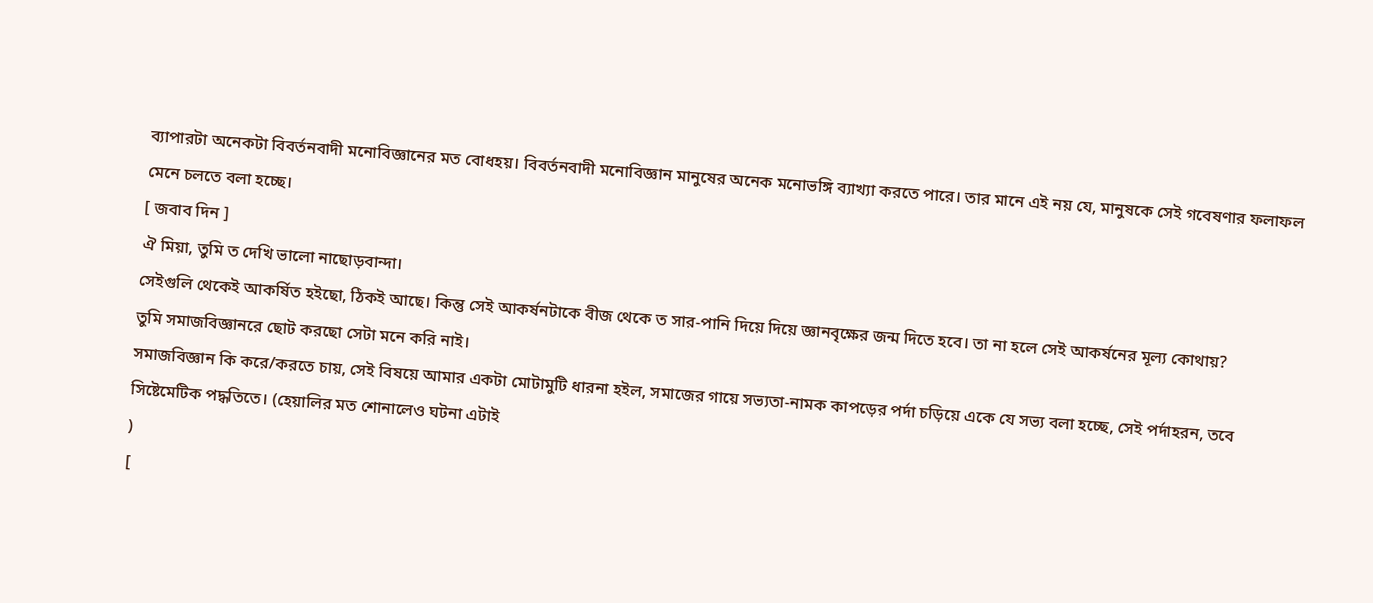ব্যাপারটা অনেকটা বিবর্তনবাদী মনোবিজ্ঞানের মত বোধহয়। বিবর্তনবাদী মনোবিজ্ঞান মানুষের অনেক মনোভঙ্গি ব্যাখ্যা করতে পারে। তার মানে এই নয় যে, মানুষকে সেই গবেষণার ফলাফল মেনে চলতে বলা হচ্ছে।
[ জবাব দিন ]
ঐ মিয়া, তুমি ত দেখি ভালো নাছোড়বান্দা।
সেইগুলি থেকেই আকর্ষিত হইছো, ঠিকই আছে। কিন্তু সেই আকর্ষনটাকে বীজ থেকে ত সার-পানি দিয়ে দিয়ে জ্ঞানবৃক্ষের জন্ম দিতে হবে। তা না হলে সেই আকর্ষনের মূল্য কোথায়?
তুমি সমাজবিজ্ঞানরে ছোট করছো সেটা মনে করি নাই।
সমাজবিজ্ঞান কি করে/করতে চায়, সেই বিষয়ে আমার একটা মোটামুটি ধারনা হইল, সমাজের গায়ে সভ্যতা-নামক কাপড়ের পর্দা চড়িয়ে একে যে সভ্য বলা হচ্ছে, সেই পর্দাহরন, তবে সিষ্টেমেটিক পদ্ধতিতে। (হেয়ালির মত শোনালেও ঘটনা এটাই
)
[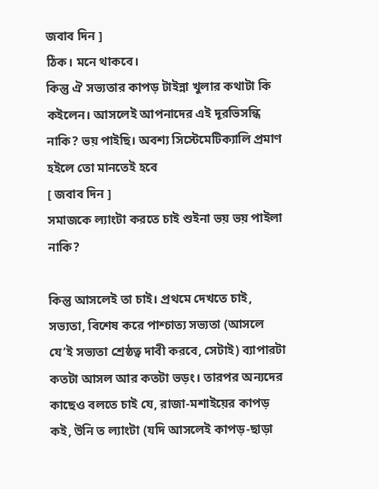জবাব দিন ]
ঠিক। মনে থাকবে।
কিন্তু ঐ সভ্যতার কাপড় টাইন্না খুলার কথাটা কি কইলেন। আসলেই আপনাদের এই দূরভিসন্ধি নাকি? ভয় পাইছি। অবশ্য সিস্টেমেটিক্যালি প্রমাণ হইলে তো মানতেই হবে
[ জবাব দিন ]
সমাজকে ল্যাংটা করতে চাই শুইনা ভয় ভয় পাইলা নাকি?

কিন্তু আসলেই তা চাই। প্রথমে দেখতে চাই, সভ্যতা, বিশেষ করে পাশ্চাত্য সভ্যতা (আসলে যে’ই সভ্যতা শ্রেষ্ঠত্ব দাবী করবে, সেটাই) ব্যাপারটা কতটা আসল আর কতটা ভড়ং। তারপর অন্যদের কাছেও বলতে চাই যে, রাজা-মশাইয়ের কাপড় কই, উনি ত ল্যাংটা (যদি আসলেই কাপড়-ছাড়া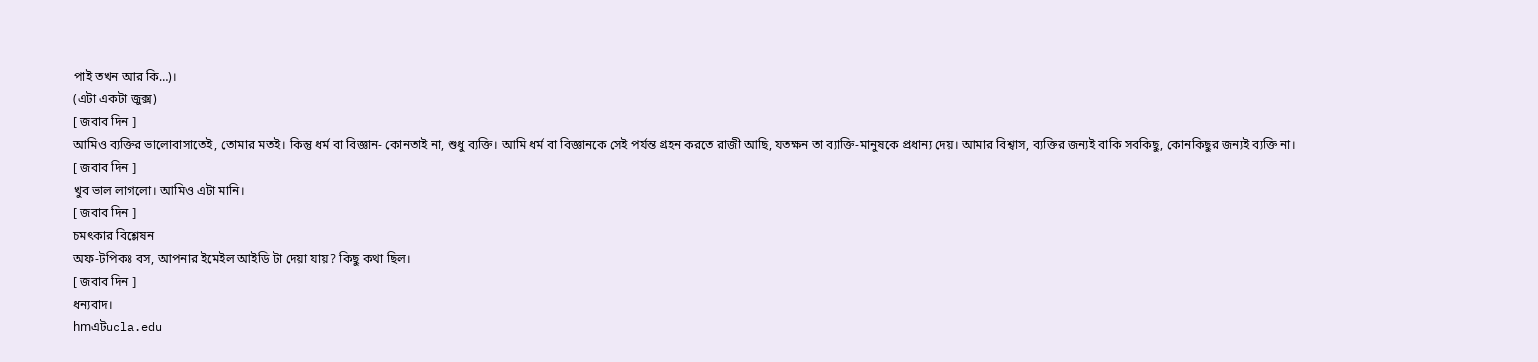পাই তখন আর কি…)।
(এটা একটা জুক্স)
[ জবাব দিন ]
আমিও ব্যক্তির ভালোবাসাতেই, তোমার মতই। কিন্তু ধর্ম বা বিজ্ঞান- কোনতাই না, শুধু ব্যক্তি। আমি ধর্ম বা বিজ্ঞানকে সেই পর্যন্ত গ্রহন করতে রাজী আছি, যতক্ষন তা ব্যাক্তি-মানুষকে প্রধান্য দেয়। আমার বিশ্বাস, ব্যক্তির জন্যই বাকি সবকিছু, কোনকিছুর জন্যই ব্যক্তি না।
[ জবাব দিন ]
খুব ভাল লাগলো। আমিও এটা মানি।
[ জবাব দিন ]
চমৎকার বিশ্লেষন
অফ-টপিকঃ বস, আপনার ইমেইল আইডি টা দেয়া যায়? কিছু কথা ছিল।
[ জবাব দিন ]
ধন্যবাদ।
hmএটucla.edu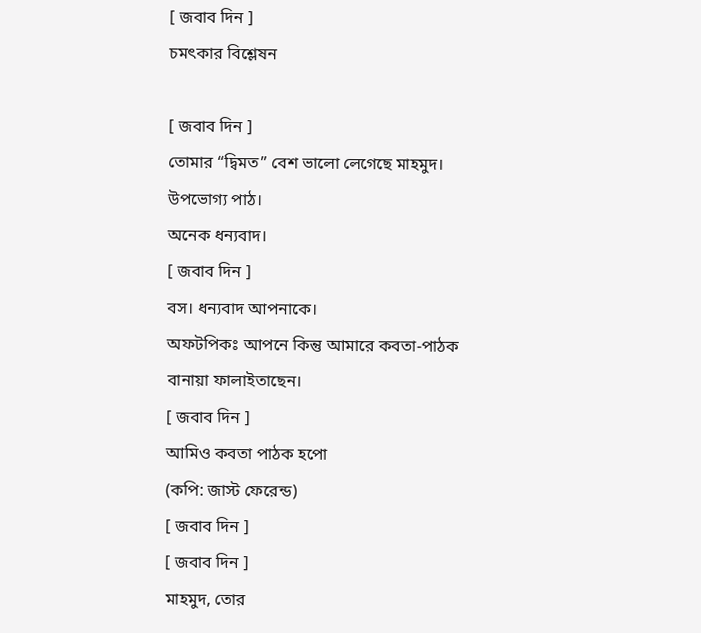[ জবাব দিন ]
চমৎকার বিশ্লেষন

[ জবাব দিন ]
তোমার “দ্বিমত” বেশ ভালো লেগেছে মাহমুদ।
উপভোগ্য পাঠ।
অনেক ধন্যবাদ।
[ জবাব দিন ]
বস। ধন্যবাদ আপনাকে।
অফটপিকঃ আপনে কিন্তু আমারে কবতা-পাঠক বানায়া ফালাইতাছেন।
[ জবাব দিন ]
আমিও কবতা পাঠক হপো
(কপি: জাস্ট ফেরেন্ড)
[ জবাব দিন ]
[ জবাব দিন ]
মাহমুদ, তোর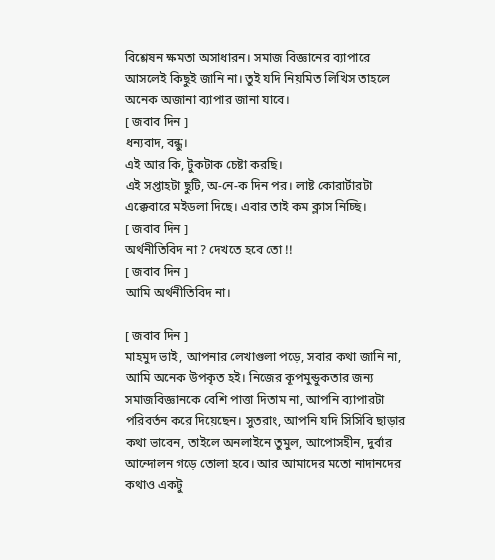বিশ্লেষন ক্ষমতা অসাধারন। সমাজ বিজ্ঞানের ব্যাপারে আসলেই কিছুই জানি না। তুই যদি নিয়মিত লিখিস তাহলে অনেক অজানা ব্যাপার জানা যাবে।
[ জবাব দিন ]
ধন্যবাদ, বন্ধু।
এই আর কি, টুকটাক চেষ্টা করছি।
এই সপ্তাহটা ছুটি, অ-নে-ক দিন পর। লাষ্ট কোরার্টারটা এক্কেবারে মইডলা দিছে। এবার তাই কম ক্লাস নিচ্ছি।
[ জবাব দিন ]
অর্থনীতিবিদ না ? দেখতে হবে তো !!
[ জবাব দিন ]
আমি অর্থনীতিবিদ না।

[ জবাব দিন ]
মাহমুদ ভাই, আপনার লেখাগুলা পড়ে, সবার কথা জানি না, আমি অনেক উপকৃত হই। নিজের কূপমুন্ডুকতার জন্য সমাজবিজ্ঞানকে বেশি পাত্তা দিতাম না, আপনি ব্যাপারটা পরিবর্তন করে দিয়েছেন। সুতরাং, আপনি যদি সিসিবি ছাড়ার কথা ভাবেন, তাইলে অনলাইনে তুমুল, আপোসহীন, দুর্বার আন্দোলন গড়ে তোলা হবে। আর আমাদের মতো নাদানদের কথাও একটু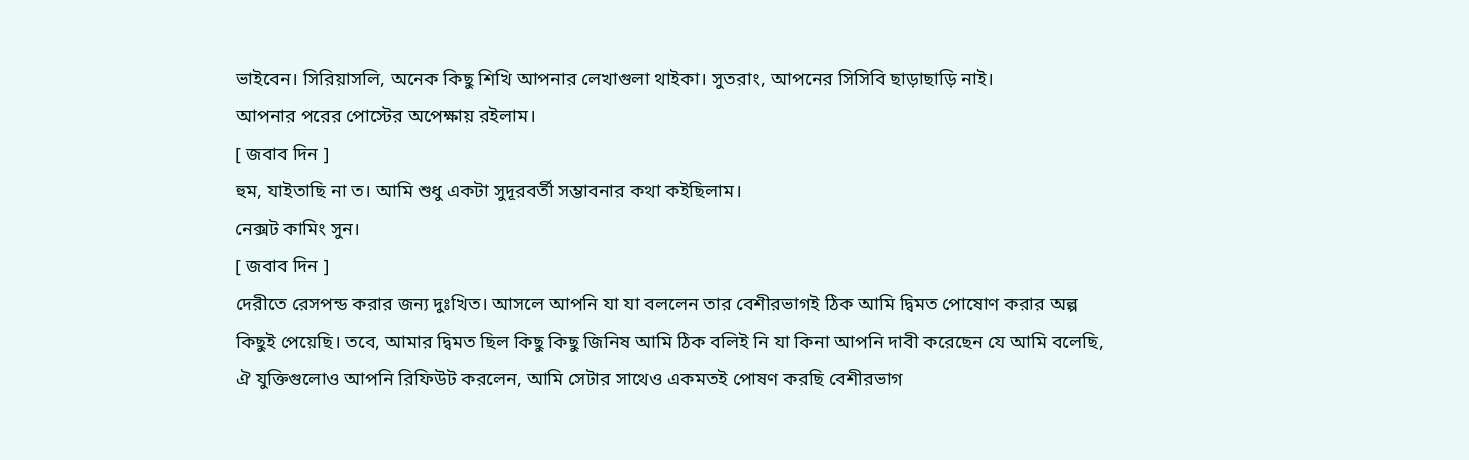ভাইবেন। সিরিয়াসলি, অনেক কিছু শিখি আপনার লেখাগুলা থাইকা। সুতরাং, আপনের সিসিবি ছাড়াছাড়ি নাই।
আপনার পরের পোস্টের অপেক্ষায় রইলাম।
[ জবাব দিন ]
হুম, যাইতাছি না ত। আমি শুধু একটা সুদূরবর্তী সম্ভাবনার কথা কইছিলাম।
নেক্সট কামিং সুন।
[ জবাব দিন ]
দেরীতে রেসপন্ড করার জন্য দুঃখিত। আসলে আপনি যা যা বললেন তার বেশীরভাগই ঠিক আমি দ্বিমত পোষোণ করার অল্প কিছুই পেয়েছি। তবে, আমার দ্বিমত ছিল কিছু কিছু জিনিষ আমি ঠিক বলিই নি যা কিনা আপনি দাবী করেছেন যে আমি বলেছি, ঐ যুক্তিগুলোও আপনি রিফিউট করলেন, আমি সেটার সাথেও একমতই পোষণ করছি বেশীরভাগ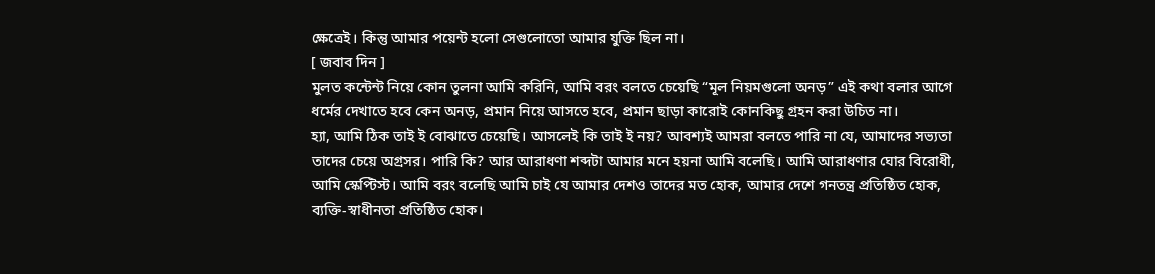ক্ষেত্রেই। কিন্তু আমার পয়েন্ট হলো সেগুলোতো আমার যুক্তি ছিল না।
[ জবাব দিন ]
মুলত কন্টেন্ট নিয়ে কোন তুলনা আমি করিনি, আমি বরং বলতে চেয়েছি “মূল নিয়মগুলো অনড়” এই কথা বলার আগে ধর্মের দেখাতে হবে কেন অনড়, প্রমান নিয়ে আসতে হবে, প্রমান ছাড়া কারোই কোনকিছু গ্রহন করা উচিত না।
হ্যা, আমি ঠিক তাই ই বোঝাতে চেয়েছি। আসলেই কি তাই ই নয়? আবশ্যই আমরা বলতে পারি না যে, আমাদের সভ্যতা তাদের চেয়ে অগ্রসর। পারি কি? আর আরাধণা শব্দটা আমার মনে হয়না আমি বলেছি। আমি আরাধণার ঘোর বিরোধী, আমি স্কেপ্টিস্ট। আমি বরং বলেছি আমি চাই যে আমার দেশও তাদের মত হোক, আমার দেশে গনতন্ত্র প্রতিষ্ঠিত হোক, ব্যক্তি-স্বাধীনতা প্রতিষ্ঠিত হোক।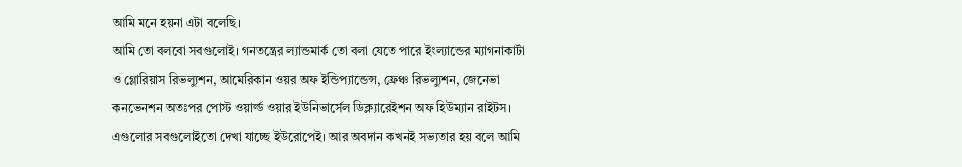আমি মনে হয়না এটা বলেছি।
আমি তো বলবো সবগুলোই। গনতন্ত্রের ল্যান্ডমার্ক তো বলা যেতে পারে ইংল্যান্ডের ম্যাগনাকার্টা ও গ্লোরিয়াস রিভল্যুশন, আমেরিকান ওয়র অফ ইন্ডিপ্যান্ডেন্স, ফ্রেঞ্চ রিভল্যুশন, জেনেভা কনভেনশন অতঃপর পোস্ট ওয়ার্ল্ড ওয়ার ইউনিভার্সেল ডিক্ল্যারেইশন অফ হিউম্যান রাইটস। এগুলোর সবগুলোইতো দেখা যাচ্ছে ইউরোপেই। আর অবদান কখনই সভ্যতার হয় বলে আমি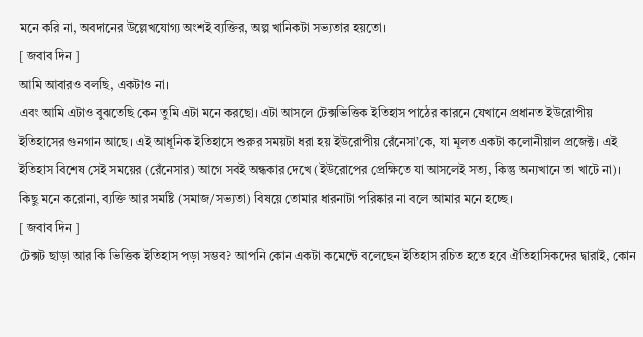মনে করি না, অবদানের উল্লেখযোগ্য অংশই ব্যক্তির, অল্প খানিকটা সভ্যতার হয়তো।
[ জবাব দিন ]
আমি আবারও বলছি, একটাও না।
এবং আমি এটাও বুঝতেছি কেন তুমি এটা মনে করছো। এটা আসলে টেক্সভিত্তিক ইতিহাস পাঠের কারনে যেখানে প্রধানত ইউরোপীয় ইতিহাসের গুনগান আছে। এই আধূনিক ইতিহাসে শুরুর সময়টা ধরা হয় ইউরোপীয় রেঁনেসা’কে, যা মূলত একটা কলোনীয়াল প্রজেক্ট। এই ইতিহাস বিশেষ সেই সময়ের (রেঁনেসার) আগে সবই অন্ধকার দেখে (ইউরোপের প্রেক্ষিতে যা আসলেই সত্য, কিন্তু অন্যখানে তা খাটে না)।
কিছু মনে করোনা, ব্যক্তি আর সমষ্টি (সমাজ/সভ্যতা) বিষয়ে তোমার ধারনাটা পরিষ্কার না বলে আমার মনে হচ্ছে।
[ জবাব দিন ]
টেক্সট ছাড়া আর কি ভিত্তিক ইতিহাস পড়া সম্ভব? আপনি কোন একটা কমেন্টে বলেছেন ইতিহাস রচিত হতে হবে ঐতিহাসিকদের দ্বারাই, কোন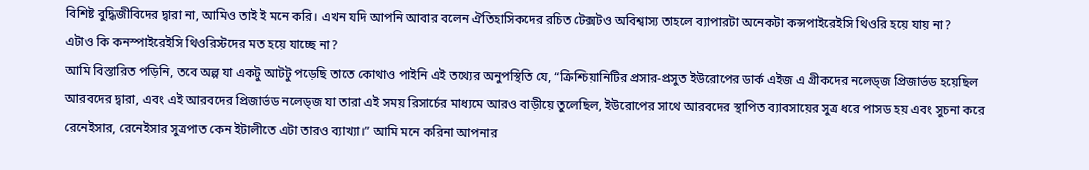বিশিষ্ট বুদ্ধিজীবিদের দ্বারা না, আমিও তাই ই মনে করি। এখন যদি আপনি আবার বলেন ঐতিহাসিকদের রচিত টেক্সটও অবিশ্বাস্য তাহলে ব্যাপারটা অনেকটা কন্সপাইরেইসি থিওরি হয়ে যায় না?
এটাও কি কনস্পাইরেইসি থিওরিস্টদের মত হয়ে যাচ্ছে না?
আমি বিস্তারিত পড়িনি, তবে অল্প যা একটু আটটু পড়েছি তাতে কোথাও পাইনি এই তথ্যের অনুপস্থিতি যে, “ক্রিশ্চিয়ানিটির প্রসার-প্রসুত ইউরোপের ডার্ক এইজ এ গ্রীকদের নলেড্জ প্রিজার্ভড হয়েছিল আরবদের দ্বারা, এবং এই আরবদের প্রিজার্ভড নলেড্জ যা তারা এই সময় রিসার্চের মাধ্যমে আরও বাড়ীয়ে তুলেছিল, ইউরোপের সাথে আরবদের স্থাপিত ব্যাবসায়ের সুত্র ধরে পাসড হয় এবং সুচনা করে রেনেইসার, রেনেইসার সুত্রপাত কেন ইটালীতে এটা তারও ব্যাখ্যা।” আমি মনে করিনা আপনার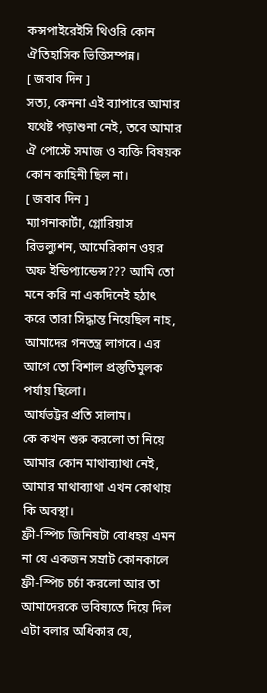কন্সপাইরেইসি থিওরি কোন ঐতিহাসিক ভিত্তিসম্পন্ন।
[ জবাব দিন ]
সত্য, কেননা এই ব্যাপারে আমার যথেষ্ট পড়াশুনা নেই, তবে আমার ঐ পোস্টে সমাজ ও ব্যক্তি বিষয়ক কোন কাহিনী ছিল না।
[ জবাব দিন ]
ম্যাগনাকার্টা, গ্লোরিয়াস রিভল্যুশন, আমেরিকান ওয়র অফ ইন্ডিপ্যান্ডেন্স??? আমি তো মনে করি না একদিনেই হঠাৎ করে তারা সিদ্ধান্ত নিয়েছিল নাহ, আমাদের গনতন্ত্র লাগবে। এর আগে তো বিশাল প্রস্তুতিমুলক পর্যায় ছিলো।
আর্যভট্টর প্রতি সালাম।
কে কখন শুরু করলো তা নিয়ে আমার কোন মাথাব্যাথা নেই, আমার মাথাব্যাথা এখন কোথায় কি অবস্থা।
ফ্রী-স্পিচ জিনিষটা বোধহয় এমন না যে একজন সম্রাট কোনকালে ফ্রী-স্পিচ চর্চা করলো আর তা আমাদেরকে ভবিষ্যতে দিয়ে দিল এটা বলার অধিকার যে,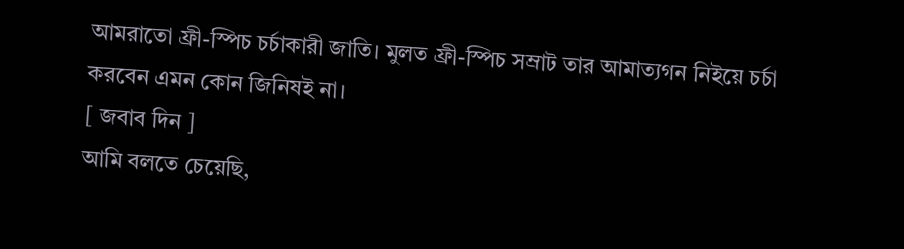আমরাতো ফ্রী-স্পিচ চর্চাকারী জাতি। মুলত ফ্রী-স্পিচ সম্রাট তার আমাত্যগন নিইয়ে চর্চা করবেন এমন কোন জিনিষই না।
[ জবাব দিন ]
আমি বলতে চেয়েছি,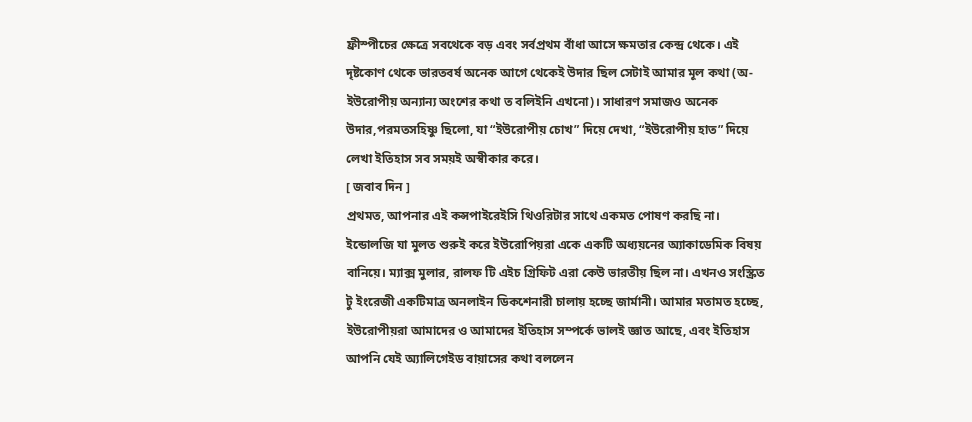ফ্রীস্পীচের ক্ষেত্রে সবথেকে বড় এবং সর্বপ্রথম বাঁধা আসে ক্ষমতার কেন্দ্র থেকে। এই দৃষ্টকোণ থেকে ভারতবর্ষ অনেক আগে থেকেই উদার ছিল সেটাই আমার মূল কথা (অ-ইউরোপীয় অন্যান্য অংশের কথা ত বলিইনি এখনো)। সাধারণ সমাজও অনেক উদার,পরমতসহিষ্ণু ছিলো, যা “ইউরোপীয় চোখ” দিয়ে দেখা, “ইউরোপীয় হাত” দিয়ে লেখা ইতিহাস সব সময়ই অস্বীকার করে।
[ জবাব দিন ]
প্রথমত, আপনার এই কন্সপাইরেইসি থিওরিটার সাথে একমত পোষণ করছি না। ইন্ডোলজি যা মুলত শুরুই করে ইউরোপিয়রা একে একটি অধ্যয়নের অ্যাকাডেমিক বিষয় বানিয়ে। ম্যাক্স মুলার, রালফ টি এইচ গ্রিফিট এরা কেউ ভারতীয় ছিল না। এখনও সংস্ক্রিত টু ইংরেজী একটিমাত্র অনলাইন ডিকশেনারী চালায় হচ্ছে জার্মানী। আমার মতামত হচ্ছে, ইউরোপীয়রা আমাদের ও আমাদের ইতিহাস সম্পর্কে ভালই জ্ঞাত আছে, এবং ইতিহাস আপনি যেই অ্যালিগেইড বায়াসের কথা বললেন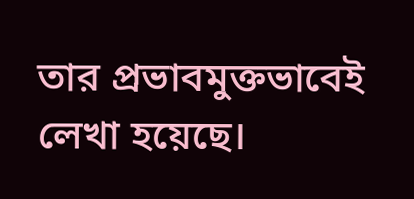তার প্রভাবমুক্তভাবেই লেখা হয়েছে।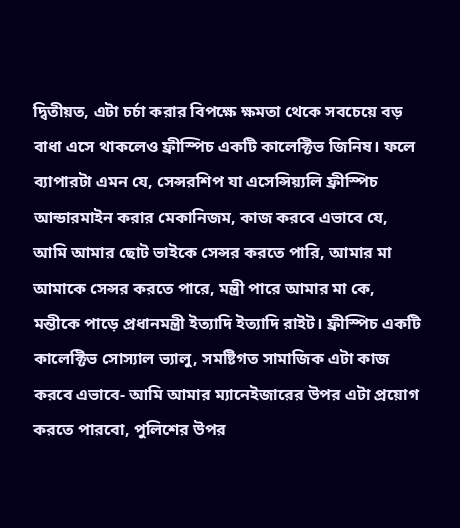দ্বিতীয়ত, এটা চর্চা করার বিপক্ষে ক্ষমতা থেকে সবচেয়ে বড় বাধা এসে থাকলেও ফ্রীস্পিচ একটি কালেক্টিভ জিনিষ। ফলে ব্যাপারটা এমন যে, সেন্সরশিপ যা এসেন্সিয়্যলি ফ্রীস্পিচ আন্ডারমাইন করার মেকানিজম, কাজ করবে এভাবে যে, আমি আমার ছোট ভাইকে সেন্সর করতে পারি, আমার মা আমাকে সেন্সর করতে পারে, মন্ত্রী পারে আমার মা কে, মন্তীকে পাড়ে প্রধানমন্ত্রী ইত্যাদি ইত্যাদি রাইট। ফ্রীস্পিচ একটি কালেক্টিভ সোস্যাল ভ্যালু, সমষ্টিগত সামাজিক এটা কাজ করবে এভাবে- আমি আমার ম্যানেইজারের উপর এটা প্রয়োগ করতে পারবো, পুলিশের উপর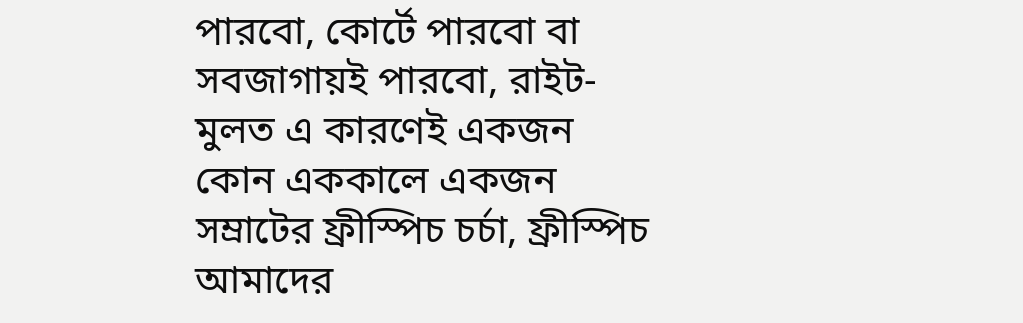পারবো, কোর্টে পারবো বা সবজাগায়ই পারবো, রাইট- মুলত এ কারণেই একজন কোন এককালে একজন সম্রাটের ফ্রীস্পিচ চর্চা, ফ্রীস্পিচ আমাদের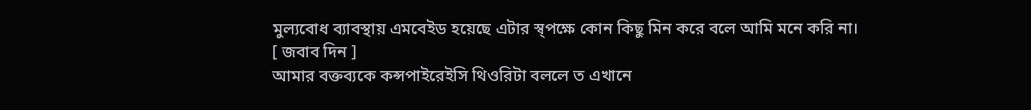মুল্যবোধ ব্যাবস্থায় এমবেইড হয়েছে এটার স্ব্পক্ষে কোন কিছু মিন করে বলে আমি মনে করি না।
[ জবাব দিন ]
আমার বক্তব্যকে কন্সপাইরেইসি থিওরিটা বললে ত এখানে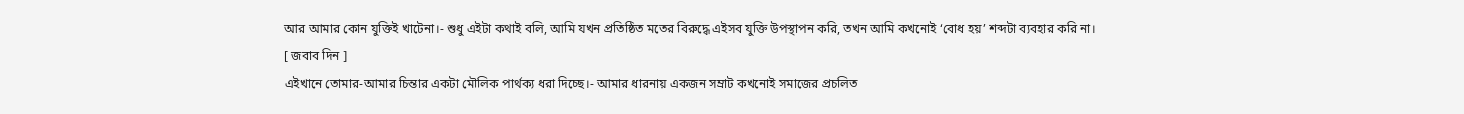আর আমার কোন যুক্তিই খাটেনা।- শুধু এইটা কথাই বলি, আমি যখন প্রতিষ্ঠিত মতের বিরুদ্ধে এইসব যুক্তি উপস্থাপন করি, তখন আমি কখনোই ‘বোধ হয়’ শব্দটা ব্যবহার করি না।
[ জবাব দিন ]
এইখানে তোমার-আমার চিন্তার একটা মৌলিক পার্থক্য ধরা দিচ্ছে।- আমার ধারনায় একজন সম্রাট কখনোই সমাজের প্রচলিত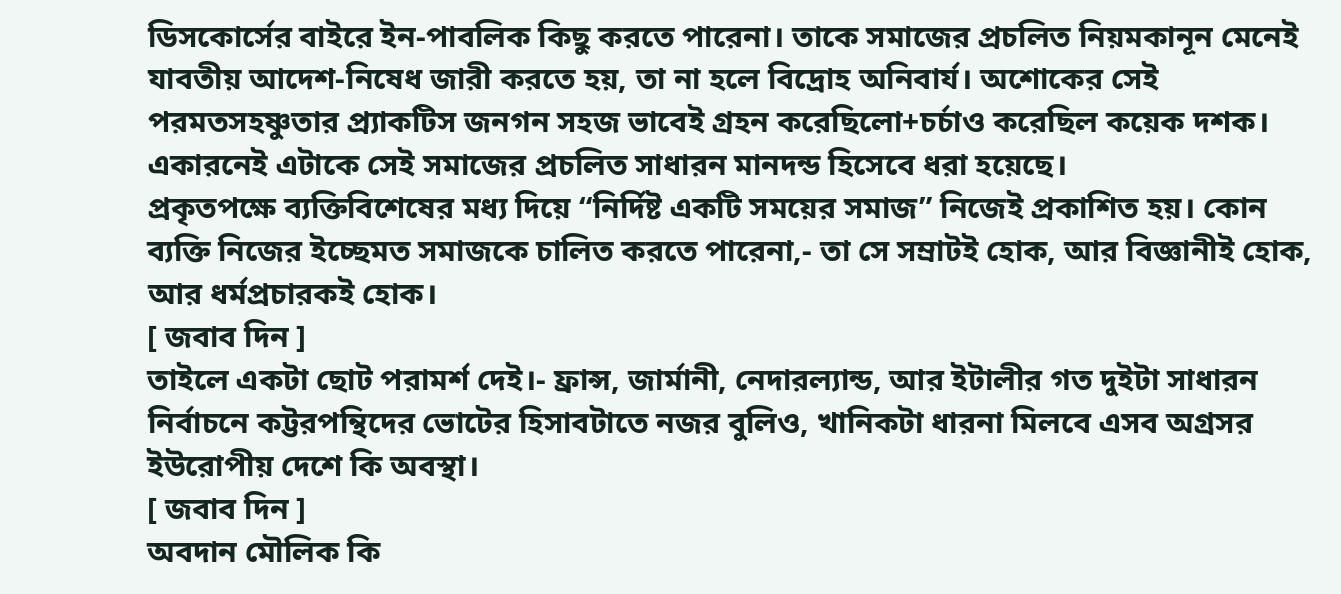ডিসকোর্সের বাইরে ইন-পাবলিক কিছু করতে পারেনা। তাকে সমাজের প্রচলিত নিয়মকানূন মেনেই যাবতীয় আদেশ-নিষেধ জারী করতে হয়, তা না হলে বিদ্রোহ অনিবার্য। অশোকের সেই পরমতসহষ্ণুতার প্র্যাকটিস জনগন সহজ ভাবেই গ্রহন করেছিলো+চর্চাও করেছিল কয়েক দশক। একারনেই এটাকে সেই সমাজের প্রচলিত সাধারন মানদন্ড হিসেবে ধরা হয়েছে।
প্রকৃতপক্ষে ব্যক্তিবিশেষের মধ্য দিয়ে “নির্দিষ্ট একটি সময়ের সমাজ” নিজেই প্রকাশিত হয়। কোন ব্যক্তি নিজের ইচ্ছেমত সমাজকে চালিত করতে পারেনা,- তা সে সম্রাটই হোক, আর বিজ্ঞানীই হোক, আর ধর্মপ্রচারকই হোক।
[ জবাব দিন ]
তাইলে একটা ছোট পরামর্শ দেই।- ফ্রান্স, জার্মানী, নেদারল্যান্ড, আর ইটালীর গত দুইটা সাধারন নির্বাচনে কট্টরপন্থিদের ভোটের হিসাবটাতে নজর বুলিও, খানিকটা ধারনা মিলবে এসব অগ্রসর ইউরোপীয় দেশে কি অবস্থা।
[ জবাব দিন ]
অবদান মৌলিক কি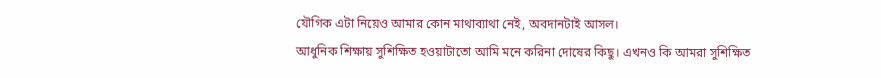যৌগিক এটা নিয়েও আমার কোন মাথাব্যাথা নেই, অবদানটাই আসল।
আধুনিক শিক্ষায় সুশিক্ষিত হওয়াটাতো আমি মনে করিনা দোষের কিছু। এখনও কি আমরা সুশিক্ষিত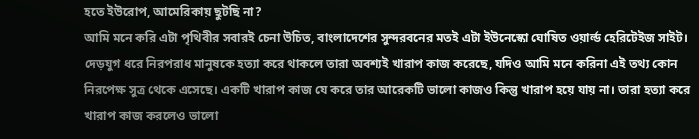হতে ইউরোপ, আমেরিকায় ছুটছি না?
আমি মনে করি এটা পৃথিবীর সবারই চেনা উচিত, বাংলাদেশের সুন্দরবনের মতই এটা ইউনেস্কো ঘোষিত ওয়ার্ল্ড হেরিটেইজ সাইট।
দেড়যুগ ধরে নিরপরাধ মানুষকে হত্যা করে থাকলে তারা অবশ্যই খারাপ কাজ করেছে, যদিও আমি মনে করিনা এই তথ্য কোন নিরপেক্ষ সুত্র থেকে এসেছে। একটি খারাপ কাজ যে করে তার আরেকটি ভালো কাজও কিন্তু খারাপ হয়ে যায় না। তারা হত্যা করে খারাপ কাজ করলেও ভালো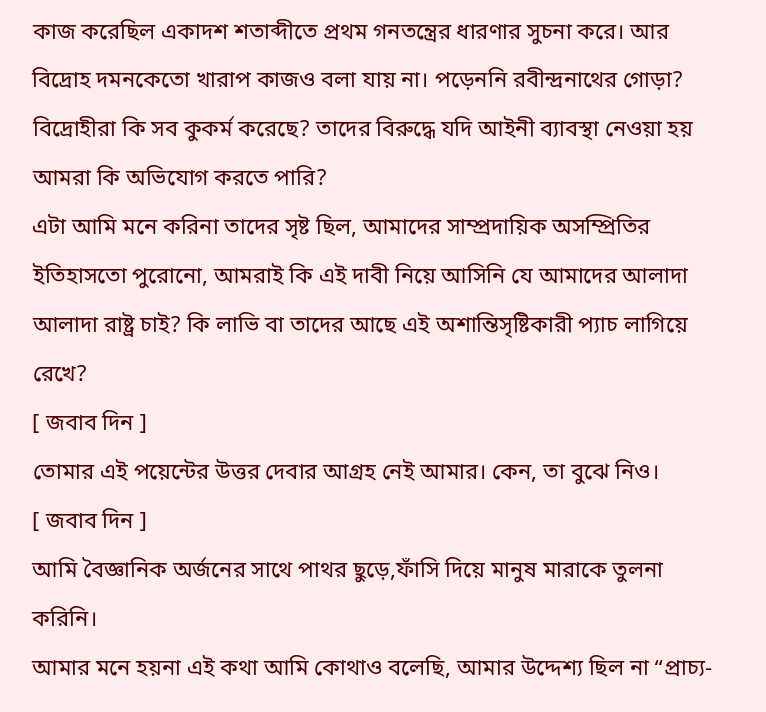কাজ করেছিল একাদশ শতাব্দীতে প্রথম গনতন্ত্রের ধারণার সুচনা করে। আর বিদ্রোহ দমনকেতো খারাপ কাজও বলা যায় না। পড়েননি রবীন্দ্রনাথের গোড়া? বিদ্রোহীরা কি সব কুকর্ম করেছে? তাদের বিরুদ্ধে যদি আইনী ব্যাবস্থা নেওয়া হয় আমরা কি অভিযোগ করতে পারি?
এটা আমি মনে করিনা তাদের সৃষ্ট ছিল, আমাদের সাম্প্রদায়িক অসম্প্রিতির ইতিহাসতো পুরোনো, আমরাই কি এই দাবী নিয়ে আসিনি যে আমাদের আলাদা আলাদা রাষ্ট্র চাই? কি লাভি বা তাদের আছে এই অশান্তিসৃষ্টিকারী প্যাচ লাগিয়ে রেখে?
[ জবাব দিন ]
তোমার এই পয়েন্টের উত্তর দেবার আগ্রহ নেই আমার। কেন, তা বুঝে নিও।
[ জবাব দিন ]
আমি বৈজ্ঞানিক অর্জনের সাথে পাথর ছুড়ে,ফাঁসি দিয়ে মানুষ মারাকে তুলনা করিনি।
আমার মনে হয়না এই কথা আমি কোথাও বলেছি, আমার উদ্দেশ্য ছিল না “প্রাচ্য-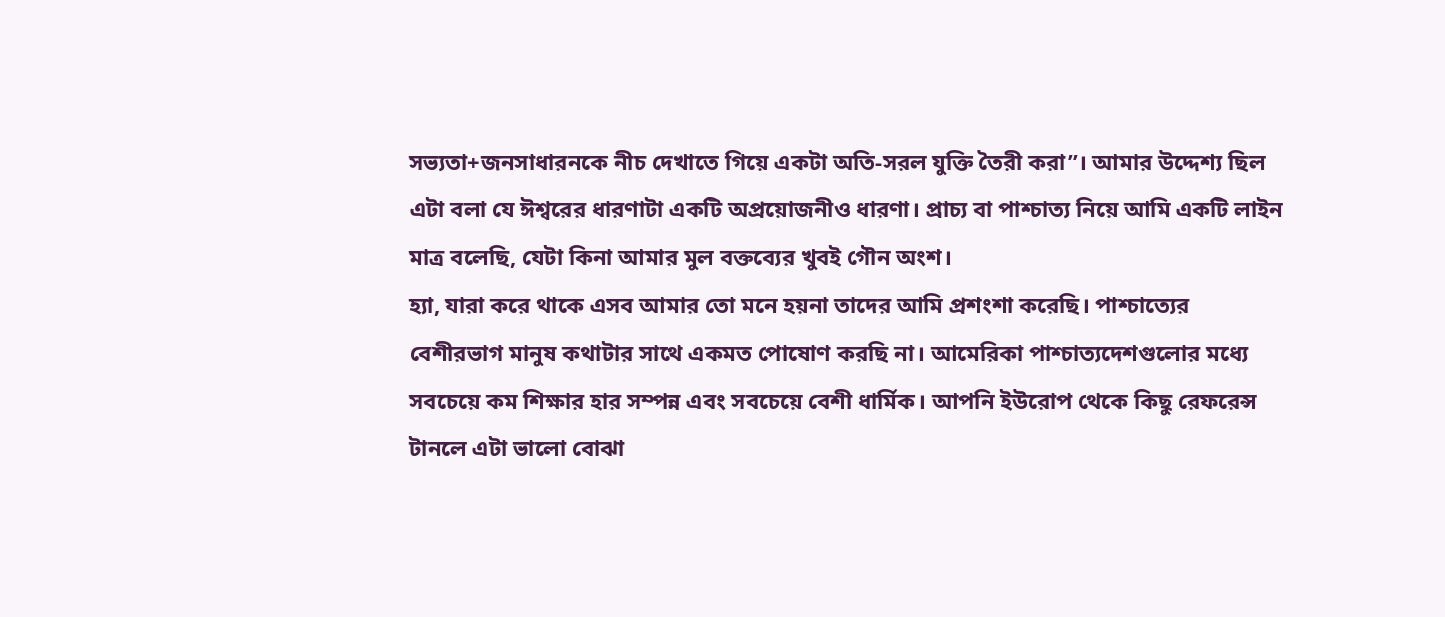সভ্যতা+জনসাধারনকে নীচ দেখাতে গিয়ে একটা অতি-সরল যুক্তি তৈরী করা”। আমার উদ্দেশ্য ছিল এটা বলা যে ঈশ্বরের ধারণাটা একটি অপ্রয়োজনীও ধারণা। প্রাচ্য বা পাশ্চাত্য নিয়ে আমি একটি লাইন মাত্র বলেছি, যেটা কিনা আমার মুল বক্তব্যের খুবই গৌন অংশ।
হ্যা, যারা করে থাকে এসব আমার তো মনে হয়না তাদের আমি প্রশংশা করেছি। পাশ্চাত্যের বেশীরভাগ মানুষ কথাটার সাথে একমত পোষোণ করছি না। আমেরিকা পাশ্চাত্যদেশগুলোর মধ্যে সবচেয়ে কম শিক্ষার হার সম্পন্ন এবং সবচেয়ে বেশী ধার্মিক। আপনি ইউরোপ থেকে কিছু রেফরেন্স টানলে এটা ভালো বোঝা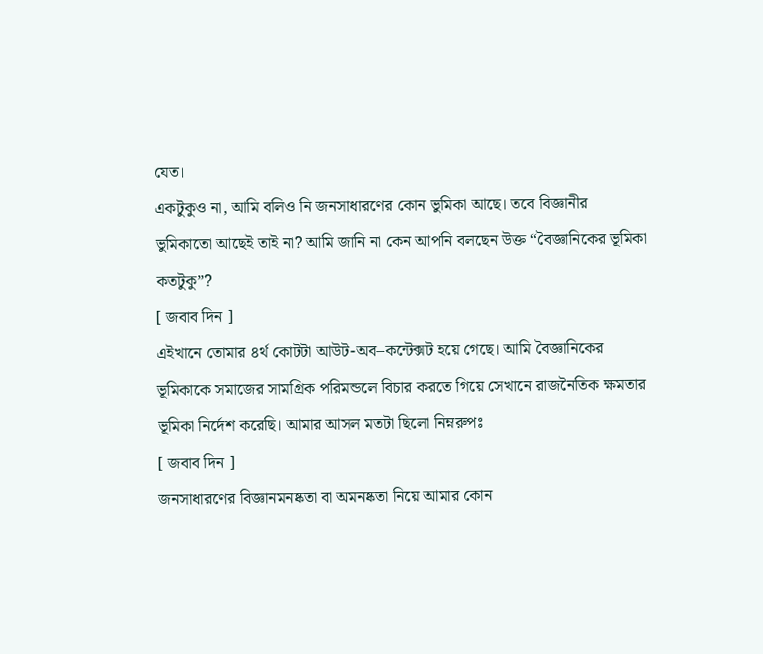যেত।
একটুকুও না, আমি বলিও নি জনসাধারণের কোন ভুমিকা আছে। তবে বিজ্ঞানীর ভুমিকাতো আছেই তাই না? আমি জানি না কেন আপনি বলছেন উক্ত “বৈজ্ঞানিকের ভূমিকা কতটুকু”?
[ জবাব দিন ]
এইখানে তোমার ৪র্থ কোটটা আউট-অব–কন্টেক্সট হয়ে গেছে। আমি বৈজ্ঞানিকের ভূমিকাকে সমাজের সামগ্রিক পরিমন্ডলে বিচার করতে গিয়ে সেখানে রাজনৈতিক ক্ষমতার ভূমিকা নির্দেশ করেছি। আমার আসল মতটা ছিলো নিম্নরুপঃ
[ জবাব দিন ]
জনসাধারণের বিজ্ঞানমনষ্কতা বা অমনষ্কতা নিয়ে আমার কোন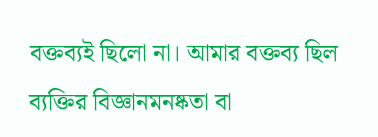বক্তব্যই ছিলো না। আমার বক্তব্য ছিল ব্যক্তির বিজ্ঞানমনষ্কতা বা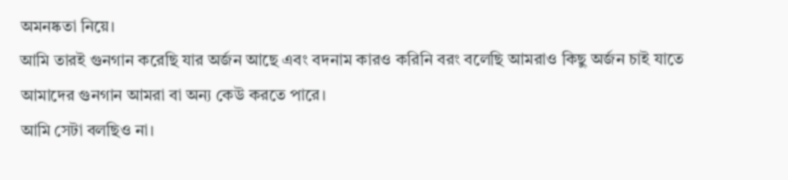অমনষ্কতা নিয়ে।
আমি তারই গুনগান করেছি যার অর্জন আছে এবং বদনাম কারও করিনি বরং বলেছি আমরাও কিছু অর্জন চাই যাতে আমাদের গুনগান আমরা বা অন্য কেউ করতে পারে।
আমি সেটা বলছিও না।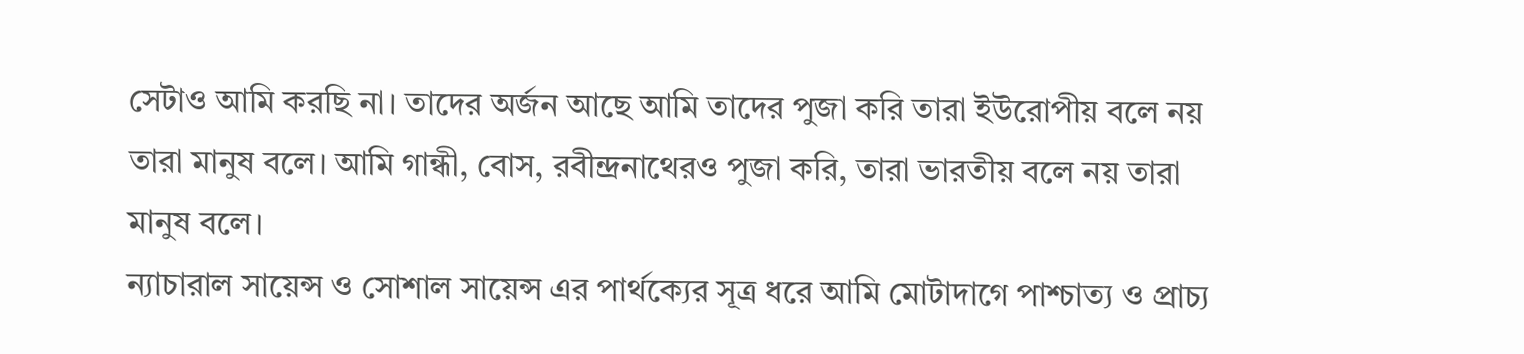সেটাও আমি করছি না। তাদের অর্জন আছে আমি তাদের পুজা করি তারা ইউরোপীয় বলে নয় তারা মানুষ বলে। আমি গান্ধী, বোস, রবীন্দ্রনাথেরও পুজা করি, তারা ভারতীয় বলে নয় তারা মানুষ বলে।
ন্যাচারাল সায়েন্স ও সোশাল সায়েন্স এর পার্থক্যের সূত্র ধরে আমি মোটাদাগে পাশ্চাত্য ও প্রাচ্য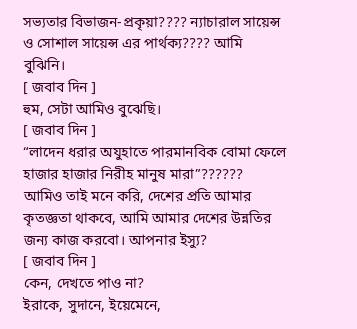সভ্যতার বিভাজন-প্রকৃয়া???? ন্যাচারাল সায়েন্স ও সোশাল সায়েন্স এর পার্থক্য???? আমি বুঝিনি।
[ জবাব দিন ]
হুম, সেটা আমিও বুঝেছি।
[ জবাব দিন ]
“লাদেন ধরার অযুহাতে পারমানবিক বোমা ফেলে হাজার হাজার নিরীহ মানুষ মারা”??????
আমিও তাই মনে করি, দেশের প্রতি আমার কৃতজ্ঞতা থাকবে, আমি আমার দেশের উন্নতির জন্য কাজ করবো। আপনার ইস্যু?
[ জবাব দিন ]
কেন, দেখতে পাও না?
ইরাকে, সুদানে, ইয়েমেনে,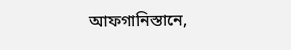আফগানিস্তানে,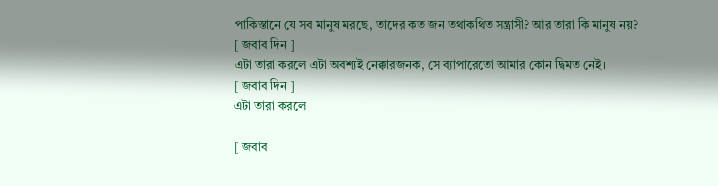পাকিস্তানে যে সব মানুষ মরছে, তাদের কত জন তথাকথিত সন্ত্রাসী? আর তারা কি মানুষ নয়?
[ জবাব দিন ]
এটা তারা করলে এটা অবশ্যই নেক্কারজনক, সে ব্যাপারেতো আমার কোন দ্বিমত নেই।
[ জবাব দিন ]
এটা তারা করলে

[ জবাব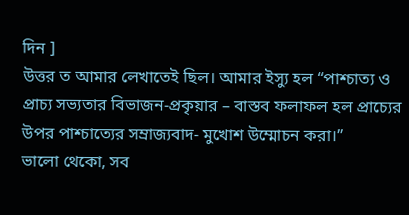দিন ]
উত্তর ত আমার লেখাতেই ছিল। আমার ইস্যু হল “পাশ্চাত্য ও প্রাচ্য সভ্যতার বিভাজন-প্রকৃয়ার – বাস্তব ফলাফল হল প্রাচ্যের উপর পাশ্চাত্যের সম্রাজ্যবাদ- মুখোশ উম্মোচন করা।”
ভালো থেকো, সব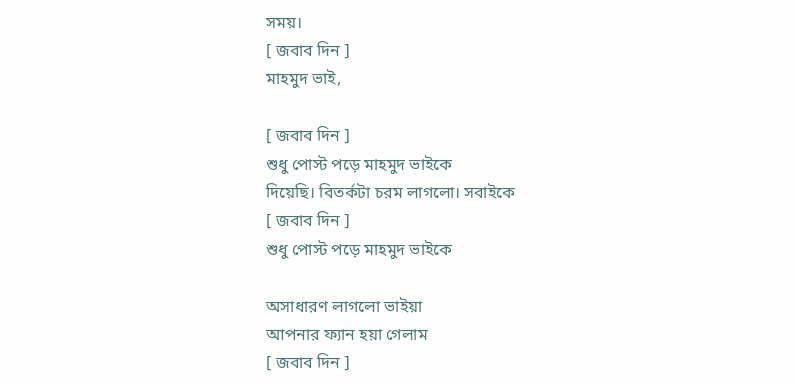সময়।
[ জবাব দিন ]
মাহমুদ ভাই,

[ জবাব দিন ]
শুধু পোস্ট পড়ে মাহমুদ ভাইকে
দিয়েছি। বিতর্কটা চরম লাগলো। সবাইকে
[ জবাব দিন ]
শুধু পোস্ট পড়ে মাহমুদ ভাইকে

অসাধারণ লাগলো ভাইয়া
আপনার ফ্যান হয়া গেলাম
[ জবাব দিন ]